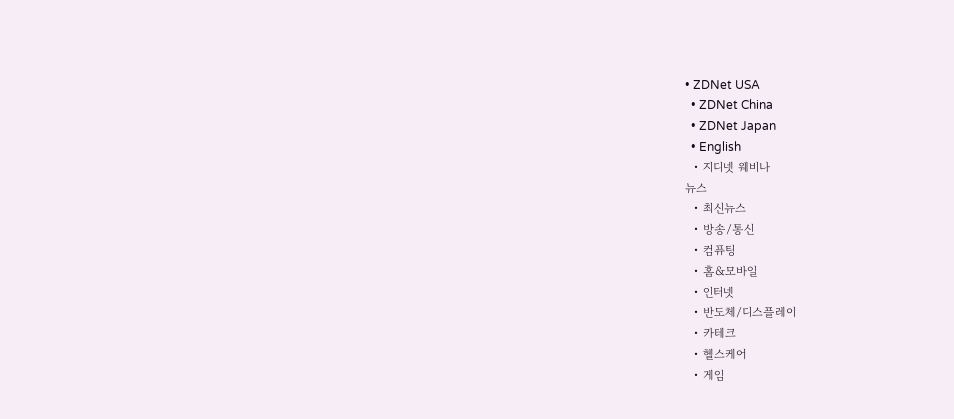• ZDNet USA
  • ZDNet China
  • ZDNet Japan
  • English
  • 지디넷 웨비나
뉴스
  • 최신뉴스
  • 방송/통신
  • 컴퓨팅
  • 홈&모바일
  • 인터넷
  • 반도체/디스플레이
  • 카테크
  • 헬스케어
  • 게임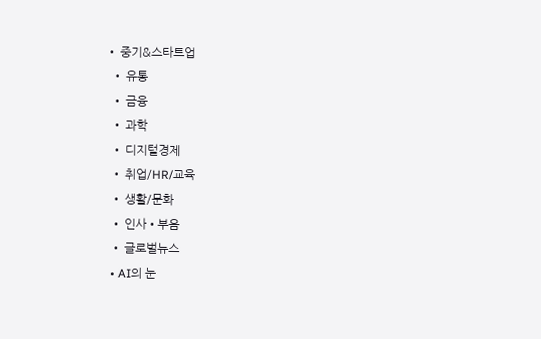• 중기&스타트업
  • 유통
  • 금융
  • 과학
  • 디지털경제
  • 취업/HR/교육
  • 생활/문화
  • 인사•부음
  • 글로벌뉴스
  • AI의 눈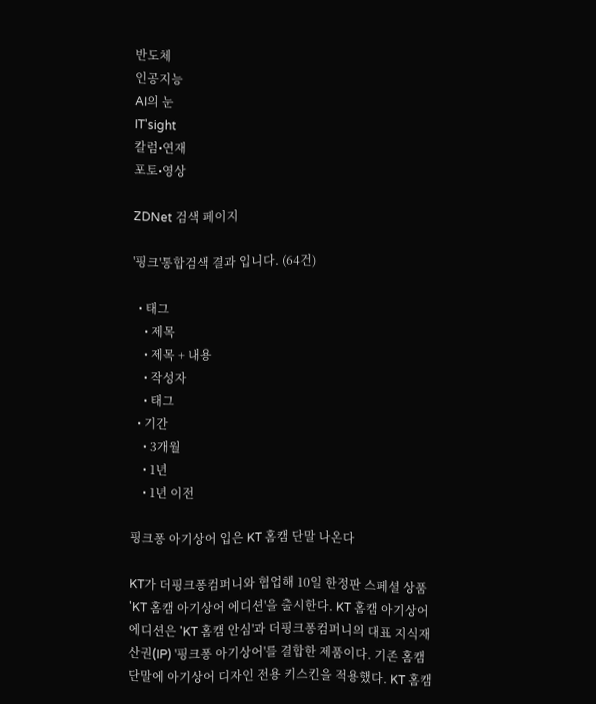반도체
인공지능
AI의 눈
IT'sight
칼럼•연재
포토•영상

ZDNet 검색 페이지

'핑크'통합검색 결과 입니다. (64건)

  • 태그
    • 제목
    • 제목 + 내용
    • 작성자
    • 태그
  • 기간
    • 3개월
    • 1년
    • 1년 이전

핑크퐁 아기상어 입은 KT 홈캠 단말 나온다

KT가 더핑크퐁컴퍼니와 협업해 10일 한정판 스페셜 상품 'KT 홈캠 아기상어 에디션'을 출시한다. KT 홈캠 아기상어 에디션은 'KT 홈캠 안심'과 더핑크퐁컴퍼니의 대표 지식재산권(IP) '핑크퐁 아기상어'를 결합한 제품이다. 기존 홈캠 단말에 아기상어 디자인 전용 키스킨을 적용했다. KT 홈캠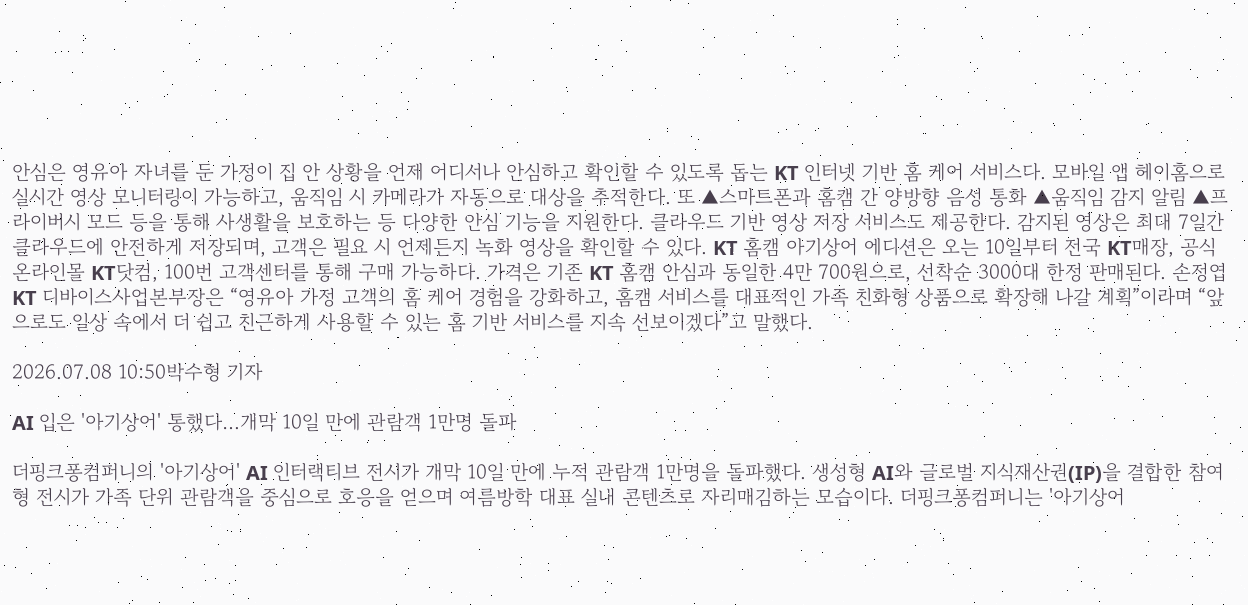안심은 영유아 자녀를 둔 가정이 집 안 상황을 언제 어디서나 안심하고 확인할 수 있도록 돕는 KT 인터넷 기반 홈 케어 서비스다. 모바일 앱 헤이홈으로 실시간 영상 모니터링이 가능하고, 움직임 시 카메라가 자동으로 대상을 추적한다. 또 ▲스마트폰과 홈캠 간 양방향 음성 통화 ▲움직임 감지 알림 ▲프라이버시 모드 등을 통해 사생활을 보호하는 등 다양한 안심 기능을 지원한다. 클라우드 기반 영상 저장 서비스도 제공한다. 감지된 영상은 최대 7일간 클라우드에 안전하게 저장되며, 고객은 필요 시 언제든지 녹화 영상을 확인할 수 있다. KT 홈캠 아기상어 에디션은 오는 10일부터 전국 KT매장, 공식 온라인몰 KT닷컴, 100번 고객센터를 통해 구매 가능하다. 가격은 기존 KT 홈캠 안심과 동일한 4만 700원으로, 선착순 3000대 한정 판매된다. 손정엽 KT 디바이스사업본부장은 “영유아 가정 고객의 홈 케어 경험을 강화하고, 홈캠 서비스를 대표적인 가족 친화형 상품으로 확장해 나갈 계획”이라며 “앞으로도 일상 속에서 더 쉽고 친근하게 사용할 수 있는 홈 기반 서비스를 지속 선보이겠다”고 말했다.

2026.07.08 10:50박수형 기자

AI 입은 '아기상어' 통했다…개막 10일 만에 관람객 1만명 돌파

더핑크퐁컴퍼니의 '아기상어' AI 인터랙티브 전시가 개막 10일 만에 누적 관람객 1만명을 돌파했다. 생성형 AI와 글로벌 지식재산권(IP)을 결합한 참여형 전시가 가족 단위 관람객을 중심으로 호응을 얻으며 여름방학 대표 실내 콘텐츠로 자리매김하는 모습이다. 더핑크퐁컴퍼니는 '아기상어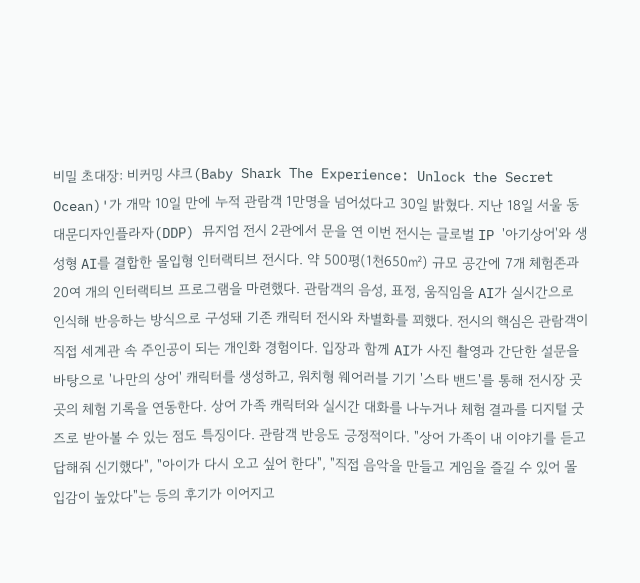비밀 초대장: 비커밍 샤크(Baby Shark The Experience: Unlock the Secret Ocean)'가 개막 10일 만에 누적 관람객 1만명을 넘어섰다고 30일 밝혔다. 지난 18일 서울 동대문디자인플라자(DDP) 뮤지엄 전시 2관에서 문을 연 이번 전시는 글로벌 IP '아기상어'와 생성형 AI를 결합한 몰입형 인터랙티브 전시다. 약 500평(1천650㎡) 규모 공간에 7개 체험존과 20여 개의 인터랙티브 프로그램을 마련했다. 관람객의 음성, 표정, 움직임을 AI가 실시간으로 인식해 반응하는 방식으로 구성돼 기존 캐릭터 전시와 차별화를 꾀했다. 전시의 핵심은 관람객이 직접 세계관 속 주인공이 되는 개인화 경험이다. 입장과 함께 AI가 사진 촬영과 간단한 설문을 바탕으로 '나만의 상어' 캐릭터를 생성하고, 워치형 웨어러블 기기 '스타 밴드'를 통해 전시장 곳곳의 체험 기록을 연동한다. 상어 가족 캐릭터와 실시간 대화를 나누거나 체험 결과를 디지털 굿즈로 받아볼 수 있는 점도 특징이다. 관람객 반응도 긍정적이다. "상어 가족이 내 이야기를 듣고 답해줘 신기했다", "아이가 다시 오고 싶어 한다", "직접 음악을 만들고 게임을 즐길 수 있어 몰입감이 높았다"는 등의 후기가 이어지고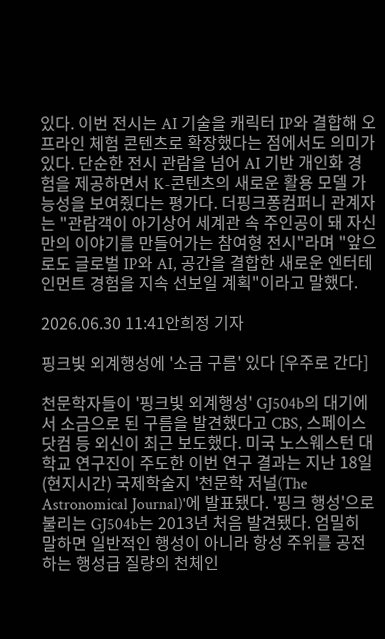있다. 이번 전시는 AI 기술을 캐릭터 IP와 결합해 오프라인 체험 콘텐츠로 확장했다는 점에서도 의미가 있다. 단순한 전시 관람을 넘어 AI 기반 개인화 경험을 제공하면서 K-콘텐츠의 새로운 활용 모델 가능성을 보여줬다는 평가다. 더핑크퐁컴퍼니 관계자는 "관람객이 아기상어 세계관 속 주인공이 돼 자신만의 이야기를 만들어가는 참여형 전시"라며 "앞으로도 글로벌 IP와 AI, 공간을 결합한 새로운 엔터테인먼트 경험을 지속 선보일 계획"이라고 말했다.

2026.06.30 11:41안희정 기자

핑크빛 외계행성에 '소금 구름' 있다 [우주로 간다]

천문학자들이 '핑크빛 외계행성' GJ504b의 대기에서 소금으로 된 구름을 발견했다고 CBS, 스페이스닷컴 등 외신이 최근 보도했다. 미국 노스웨스턴 대학교 연구진이 주도한 이번 연구 결과는 지난 18일(현지시간) 국제학술지 '천문학 저널(The Astronomical Journal)'에 발표됐다. '핑크 행성'으로 불리는 GJ504b는 2013년 처음 발견됐다. 엄밀히 말하면 일반적인 행성이 아니라 항성 주위를 공전하는 행성급 질량의 천체인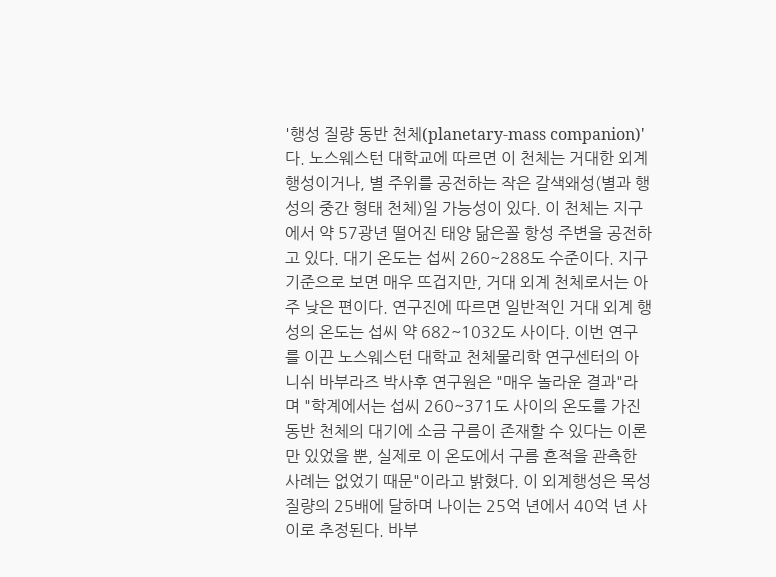'행성 질량 동반 천체(planetary-mass companion)'다. 노스웨스턴 대학교에 따르면 이 천체는 거대한 외계 행성이거나, 별 주위를 공전하는 작은 갈색왜성(별과 행성의 중간 형태 천체)일 가능성이 있다. 이 천체는 지구에서 약 57광년 떨어진 태양 닮은꼴 항성 주변을 공전하고 있다. 대기 온도는 섭씨 260~288도 수준이다. 지구 기준으로 보면 매우 뜨겁지만, 거대 외계 천체로서는 아주 낮은 편이다. 연구진에 따르면 일반적인 거대 외계 행성의 온도는 섭씨 약 682~1032도 사이다. 이번 연구를 이끈 노스웨스턴 대학교 천체물리학 연구센터의 아니쉬 바부라즈 박사후 연구원은 "매우 놀라운 결과"라며 "학계에서는 섭씨 260~371도 사이의 온도를 가진 동반 천체의 대기에 소금 구름이 존재할 수 있다는 이론만 있었을 뿐, 실제로 이 온도에서 구름 흔적을 관측한 사례는 없었기 때문"이라고 밝혔다. 이 외계행성은 목성 질량의 25배에 달하며 나이는 25억 년에서 40억 년 사이로 추정된다. 바부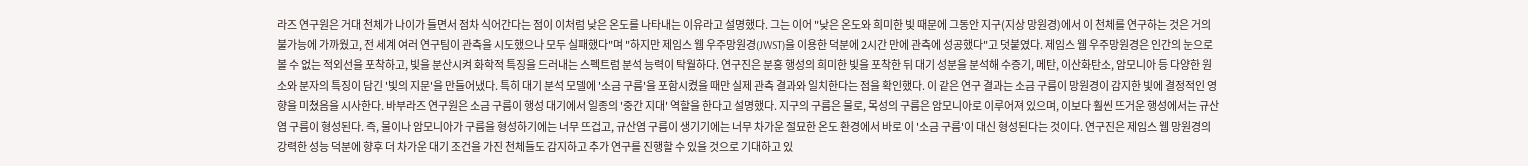라즈 연구원은 거대 천체가 나이가 들면서 점차 식어간다는 점이 이처럼 낮은 온도를 나타내는 이유라고 설명했다. 그는 이어 "낮은 온도와 희미한 빛 때문에 그동안 지구(지상 망원경)에서 이 천체를 연구하는 것은 거의 불가능에 가까웠고, 전 세계 여러 연구팀이 관측을 시도했으나 모두 실패했다"며 "하지만 제임스 웹 우주망원경(JWST)을 이용한 덕분에 2시간 만에 관측에 성공했다"고 덧붙였다. 제임스 웹 우주망원경은 인간의 눈으로 볼 수 없는 적외선을 포착하고, 빛을 분산시켜 화학적 특징을 드러내는 스펙트럼 분석 능력이 탁월하다. 연구진은 분홍 행성의 희미한 빛을 포착한 뒤 대기 성분을 분석해 수증기, 메탄, 이산화탄소, 암모니아 등 다양한 원소와 분자의 특징이 담긴 '빛의 지문'을 만들어냈다. 특히 대기 분석 모델에 '소금 구름'을 포함시켰을 때만 실제 관측 결과와 일치한다는 점을 확인했다. 이 같은 연구 결과는 소금 구름이 망원경이 감지한 빛에 결정적인 영향을 미쳤음을 시사한다. 바부라즈 연구원은 소금 구름이 행성 대기에서 일종의 '중간 지대' 역할을 한다고 설명했다. 지구의 구름은 물로, 목성의 구름은 암모니아로 이루어져 있으며, 이보다 훨씬 뜨거운 행성에서는 규산염 구름이 형성된다. 즉, 물이나 암모니아가 구름을 형성하기에는 너무 뜨겁고, 규산염 구름이 생기기에는 너무 차가운 절묘한 온도 환경에서 바로 이 '소금 구름'이 대신 형성된다는 것이다. 연구진은 제임스 웹 망원경의 강력한 성능 덕분에 향후 더 차가운 대기 조건을 가진 천체들도 감지하고 추가 연구를 진행할 수 있을 것으로 기대하고 있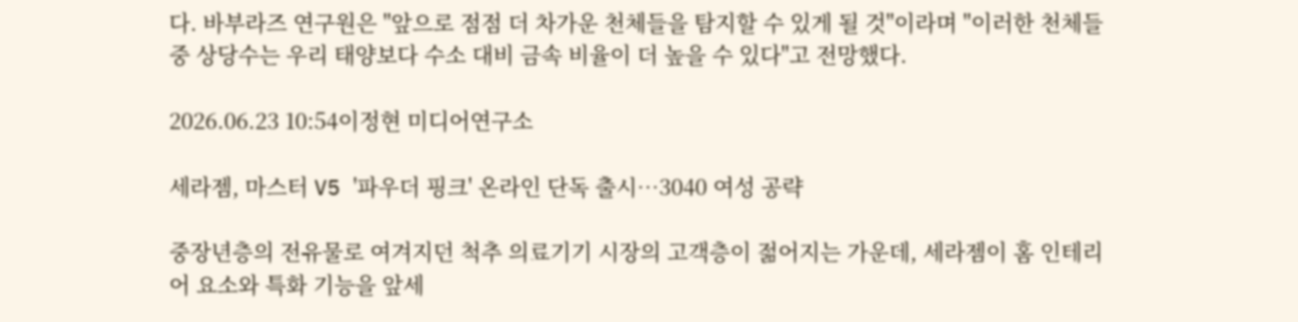다. 바부라즈 연구원은 "앞으로 점점 더 차가운 천체들을 탐지할 수 있게 될 것"이라며 "이러한 천체들 중 상당수는 우리 태양보다 수소 대비 금속 비율이 더 높을 수 있다"고 전망했다.

2026.06.23 10:54이정현 미디어연구소

세라젬, 마스터 V5 '파우더 핑크' 온라인 단독 출시…3040 여성 공략

중장년층의 전유물로 여겨지던 척추 의료기기 시장의 고객층이 젊어지는 가운데, 세라젬이 홈 인테리어 요소와 특화 기능을 앞세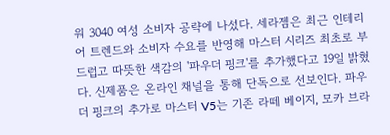워 3040 여성 소비자 공략에 나섰다. 세라젬은 최근 인테리어 트렌드와 소비자 수요를 반영해 마스터 시리즈 최초로 부드럽고 따뜻한 색감의 '파우더 핑크'를 추가했다고 19일 밝혔다. 신제품은 온라인 채널을 통해 단독으로 선보인다. 파우더 핑크의 추가로 마스터 V5는 기존 라떼 베이지, 모카 브라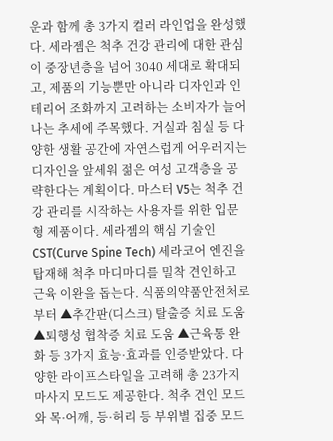운과 함께 총 3가지 컬러 라인업을 완성했다. 세라젬은 척추 건강 관리에 대한 관심이 중장년층을 넘어 3040 세대로 확대되고, 제품의 기능뿐만 아니라 디자인과 인테리어 조화까지 고려하는 소비자가 늘어나는 추세에 주목했다. 거실과 침실 등 다양한 생활 공간에 자연스럽게 어우러지는 디자인을 앞세워 젊은 여성 고객층을 공략한다는 계획이다. 마스터 V5는 척추 건강 관리를 시작하는 사용자를 위한 입문형 제품이다. 세라젬의 핵심 기술인 CST(Curve Spine Tech) 세라코어 엔진을 탑재해 척추 마디마디를 밀착 견인하고 근육 이완을 돕는다. 식품의약품안전처로부터 ▲추간판(디스크) 탈출증 치료 도움 ▲퇴행성 협착증 치료 도움 ▲근육통 완화 등 3가지 효능·효과를 인증받았다. 다양한 라이프스타일을 고려해 총 23가지 마사지 모드도 제공한다. 척추 견인 모드와 목·어깨, 등·허리 등 부위별 집중 모드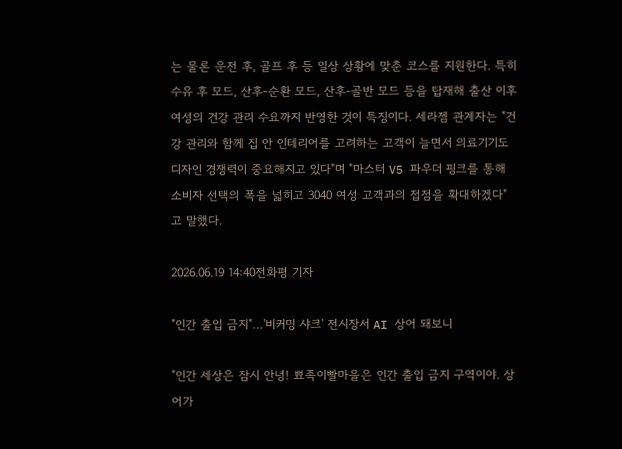는 물론 운전 후, 골프 후 등 일상 상황에 맞춘 코스를 지원한다. 특히 수유 후 모드, 산후-순환 모드, 산후-골반 모드 등을 탑재해 출산 이후 여성의 건강 관리 수요까지 반영한 것이 특징이다. 세라젬 관계자는 "건강 관리와 함께 집 안 인테리어를 고려하는 고객이 늘면서 의료기기도 디자인 경쟁력이 중요해지고 있다"며 "마스터 V5 파우더 핑크를 통해 소비자 선택의 폭을 넓히고 3040 여성 고객과의 접점을 확대하겠다"고 말했다.

2026.06.19 14:40전화평 기자

"인간 출입 금지"…'비커밍 샤크' 전시장서 AI 상어 돼보니

"인간 세상은 잠시 안녕! 뾰족이빨마을은 인간 출입 금지 구역이야. 상어가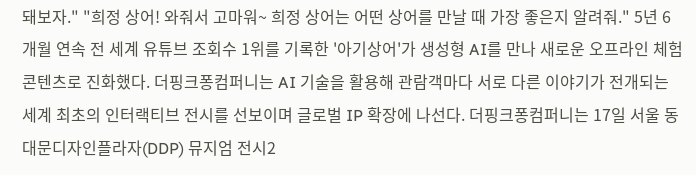돼보자." "희정 상어! 와줘서 고마워~ 희정 상어는 어떤 상어를 만날 때 가장 좋은지 알려줘." 5년 6개월 연속 전 세계 유튜브 조회수 1위를 기록한 '아기상어'가 생성형 AI를 만나 새로운 오프라인 체험 콘텐츠로 진화했다. 더핑크퐁컴퍼니는 AI 기술을 활용해 관람객마다 서로 다른 이야기가 전개되는 세계 최초의 인터랙티브 전시를 선보이며 글로벌 IP 확장에 나선다. 더핑크퐁컴퍼니는 17일 서울 동대문디자인플라자(DDP) 뮤지엄 전시2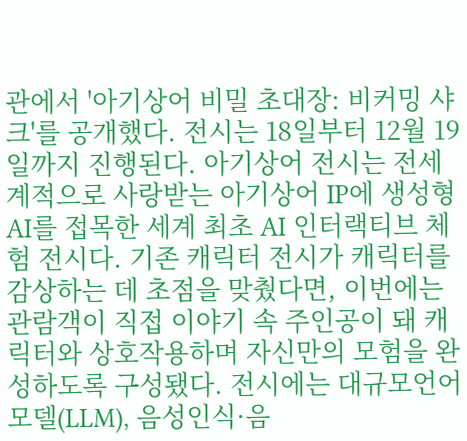관에서 '아기상어 비밀 초대장: 비커밍 샤크'를 공개했다. 전시는 18일부터 12월 19일까지 진행된다. 아기상어 전시는 전세계적으로 사랑받는 아기상어 IP에 생성형 AI를 접목한 세계 최초 AI 인터랙티브 체험 전시다. 기존 캐릭터 전시가 캐릭터를 감상하는 데 초점을 맞췄다면, 이번에는 관람객이 직접 이야기 속 주인공이 돼 캐릭터와 상호작용하며 자신만의 모험을 완성하도록 구성됐다. 전시에는 대규모언어모델(LLM), 음성인식·음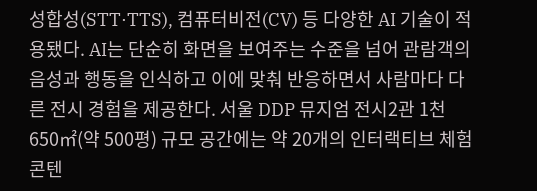성합성(STT·TTS), 컴퓨터비전(CV) 등 다양한 AI 기술이 적용됐다. AI는 단순히 화면을 보여주는 수준을 넘어 관람객의 음성과 행동을 인식하고 이에 맞춰 반응하면서 사람마다 다른 전시 경험을 제공한다. 서울 DDP 뮤지엄 전시2관 1천650㎡(약 500평) 규모 공간에는 약 20개의 인터랙티브 체험 콘텐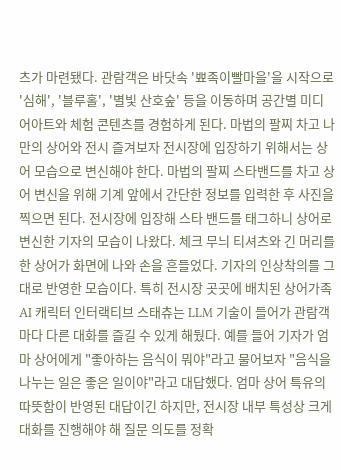츠가 마련됐다. 관람객은 바닷속 '뾰족이빨마을'을 시작으로 '심해', '블루홀', '별빛 산호숲' 등을 이동하며 공간별 미디어아트와 체험 콘텐츠를 경험하게 된다. 마법의 팔찌 차고 나만의 상어와 전시 즐겨보자 전시장에 입장하기 위해서는 상어 모습으로 변신해야 한다. 마법의 팔찌 스타밴드를 차고 상어 변신을 위해 기계 앞에서 간단한 정보를 입력한 후 사진을 찍으면 된다. 전시장에 입장해 스타 밴드를 태그하니 상어로 변신한 기자의 모습이 나왔다. 체크 무늬 티셔츠와 긴 머리를 한 상어가 화면에 나와 손을 흔들었다. 기자의 인상착의를 그대로 반영한 모습이다. 특히 전시장 곳곳에 배치된 상어가족 AI 캐릭터 인터랙티브 스태츄는 LLM 기술이 들어가 관람객마다 다른 대화를 즐길 수 있게 해뒀다. 예를 들어 기자가 엄마 상어에게 "좋아하는 음식이 뭐야"라고 물어보자 "음식을 나누는 일은 좋은 일이야"라고 대답했다. 엄마 상어 특유의 따뜻함이 반영된 대답이긴 하지만, 전시장 내부 특성상 크게 대화를 진행해야 해 질문 의도를 정확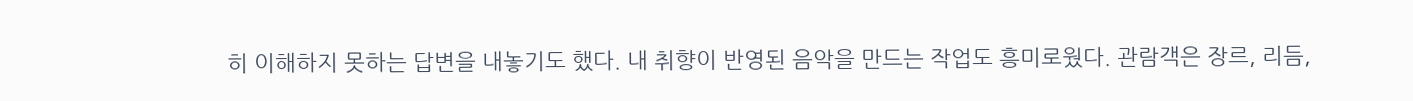히 이해하지 못하는 답변을 내놓기도 했다. 내 취향이 반영된 음악을 만드는 작업도 흥미로웠다. 관람객은 장르, 리듬,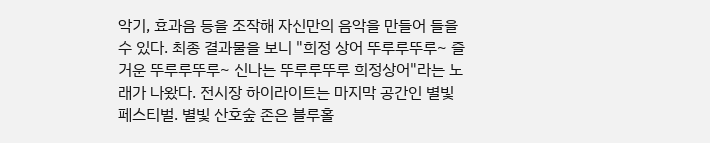악기, 효과음 등을 조작해 자신만의 음악을 만들어 들을 수 있다. 최종 결과물을 보니 "희정 상어 뚜루루뚜루~ 즐거운 뚜루루뚜루~ 신나는 뚜루루뚜루 희정상어"라는 노래가 나왔다. 전시장 하이라이트는 마지막 공간인 별빛 페스티벌. 별빛 산호숲 존은 블루홀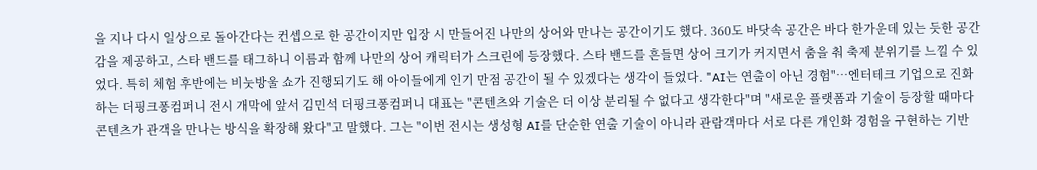을 지나 다시 일상으로 돌아간다는 컨셉으로 한 공간이지만 입장 시 만들어진 나만의 상어와 만나는 공간이기도 했다. 360도 바닷속 공간은 바다 한가운데 있는 듯한 공간감을 제공하고, 스타 밴드를 태그하니 이름과 함께 나만의 상어 캐릭터가 스크린에 등장했다. 스타 밴드를 흔들면 상어 크기가 커지면서 춤을 춰 축제 분위기를 느낄 수 있었다. 특히 체험 후반에는 비눗방울 쇼가 진행되기도 해 아이들에게 인기 만점 공간이 될 수 있겠다는 생각이 들었다. "AI는 연출이 아닌 경험"…엔터테크 기업으로 진화하는 더핑크퐁컴퍼니 전시 개막에 앞서 김민석 더핑크퐁컴퍼니 대표는 "콘텐츠와 기술은 더 이상 분리될 수 없다고 생각한다"며 "새로운 플랫폼과 기술이 등장할 때마다 콘텐츠가 관객을 만나는 방식을 확장해 왔다"고 말했다. 그는 "이번 전시는 생성형 AI를 단순한 연출 기술이 아니라 관람객마다 서로 다른 개인화 경험을 구현하는 기반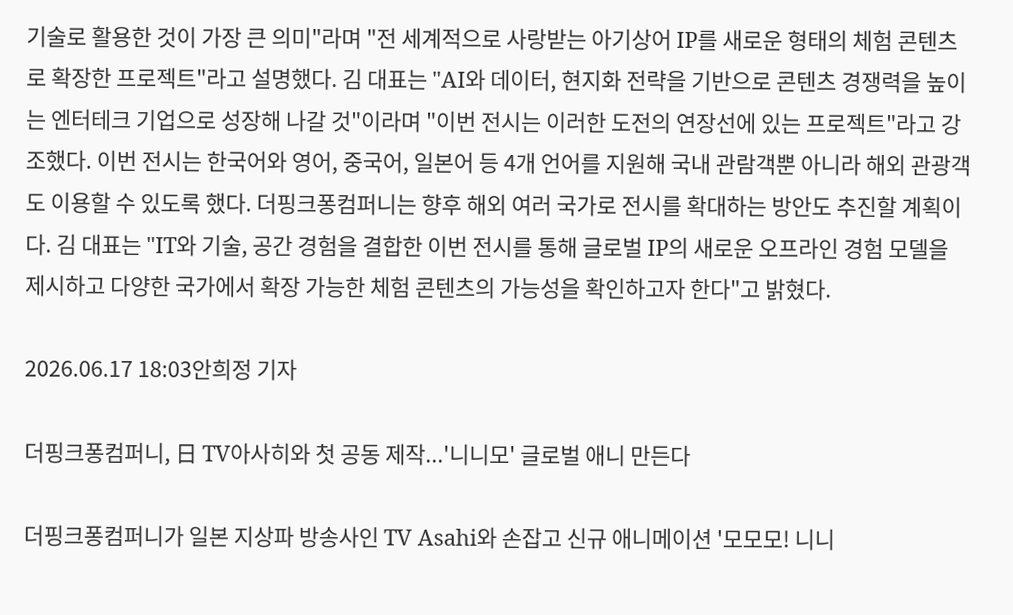기술로 활용한 것이 가장 큰 의미"라며 "전 세계적으로 사랑받는 아기상어 IP를 새로운 형태의 체험 콘텐츠로 확장한 프로젝트"라고 설명했다. 김 대표는 "AI와 데이터, 현지화 전략을 기반으로 콘텐츠 경쟁력을 높이는 엔터테크 기업으로 성장해 나갈 것"이라며 "이번 전시는 이러한 도전의 연장선에 있는 프로젝트"라고 강조했다. 이번 전시는 한국어와 영어, 중국어, 일본어 등 4개 언어를 지원해 국내 관람객뿐 아니라 해외 관광객도 이용할 수 있도록 했다. 더핑크퐁컴퍼니는 향후 해외 여러 국가로 전시를 확대하는 방안도 추진할 계획이다. 김 대표는 "IT와 기술, 공간 경험을 결합한 이번 전시를 통해 글로벌 IP의 새로운 오프라인 경험 모델을 제시하고 다양한 국가에서 확장 가능한 체험 콘텐츠의 가능성을 확인하고자 한다"고 밝혔다.

2026.06.17 18:03안희정 기자

더핑크퐁컴퍼니, 日 TV아사히와 첫 공동 제작...'니니모' 글로벌 애니 만든다

더핑크퐁컴퍼니가 일본 지상파 방송사인 TV Asahi와 손잡고 신규 애니메이션 '모모모! 니니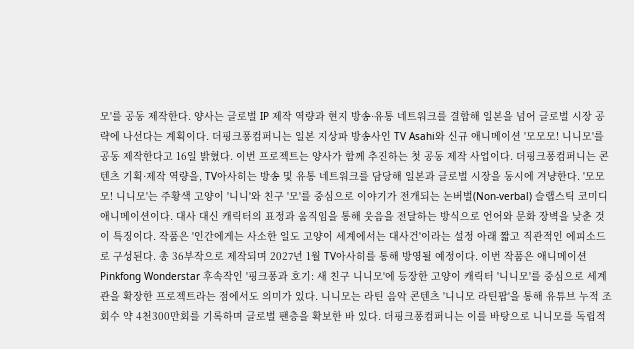모'를 공동 제작한다. 양사는 글로벌 IP 제작 역량과 현지 방송·유통 네트워크를 결합해 일본을 넘어 글로벌 시장 공략에 나선다는 계획이다. 더핑크퐁컴퍼니는 일본 지상파 방송사인 TV Asahi와 신규 애니메이션 '모모모! 니니모'를 공동 제작한다고 16일 밝혔다. 이번 프로젝트는 양사가 함께 추진하는 첫 공동 제작 사업이다. 더핑크퐁컴퍼니는 콘텐츠 기획·제작 역량을, TV아사히는 방송 및 유통 네트워크를 담당해 일본과 글로벌 시장을 동시에 겨냥한다. '모모모! 니니모'는 주황색 고양이 '니니'와 친구 '모'를 중심으로 이야기가 전개되는 논버벌(Non-verbal) 슬랩스틱 코미디 애니메이션이다. 대사 대신 캐릭터의 표정과 움직임을 통해 웃음을 전달하는 방식으로 언어와 문화 장벽을 낮춘 것이 특징이다. 작품은 '인간에게는 사소한 일도 고양이 세계에서는 대사건'이라는 설정 아래 짧고 직관적인 에피소드로 구성된다. 총 36부작으로 제작되며 2027년 1월 TV아사히를 통해 방영될 예정이다. 이번 작품은 애니메이션 Pinkfong Wonderstar 후속작인 '핑크퐁과 호기: 새 친구 니니모'에 등장한 고양이 캐릭터 '니니모'를 중심으로 세계관을 확장한 프로젝트라는 점에서도 의미가 있다. 니니모는 라틴 음악 콘텐츠 '니니모 라틴팝'을 통해 유튜브 누적 조회수 약 4천300만회를 기록하며 글로벌 팬층을 확보한 바 있다. 더핑크퐁컴퍼니는 이를 바탕으로 니니모를 독립적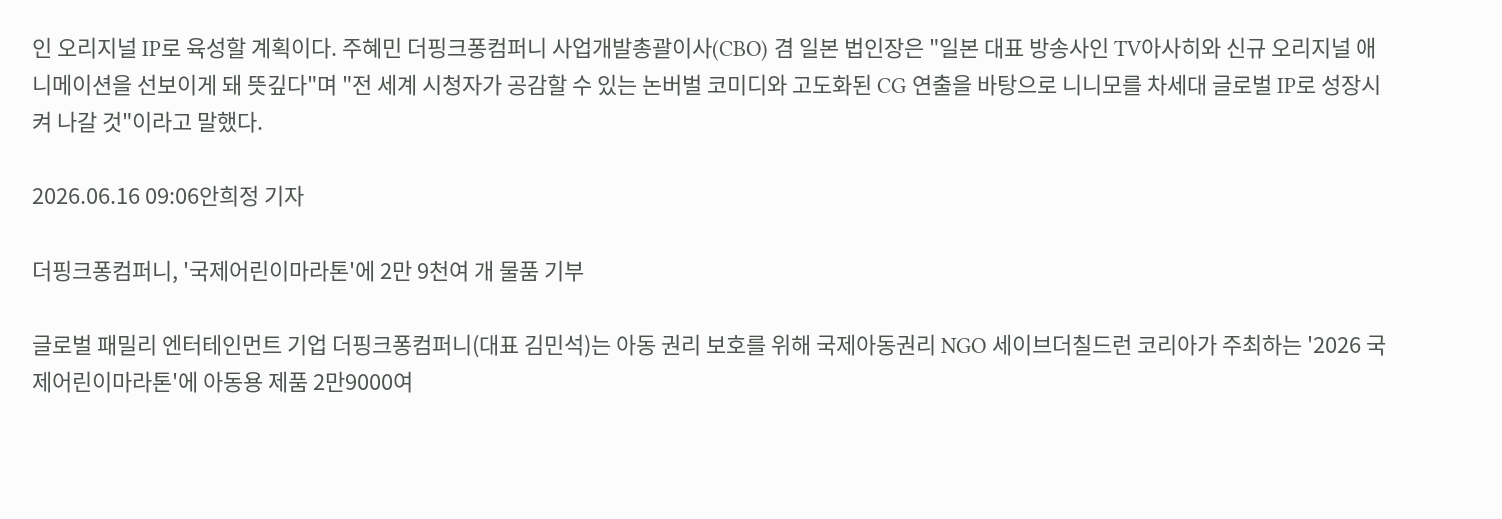인 오리지널 IP로 육성할 계획이다. 주혜민 더핑크퐁컴퍼니 사업개발총괄이사(CBO) 겸 일본 법인장은 "일본 대표 방송사인 TV아사히와 신규 오리지널 애니메이션을 선보이게 돼 뜻깊다"며 "전 세계 시청자가 공감할 수 있는 논버벌 코미디와 고도화된 CG 연출을 바탕으로 니니모를 차세대 글로벌 IP로 성장시켜 나갈 것"이라고 말했다.

2026.06.16 09:06안희정 기자

더핑크퐁컴퍼니, '국제어린이마라톤'에 2만 9천여 개 물품 기부

글로벌 패밀리 엔터테인먼트 기업 더핑크퐁컴퍼니(대표 김민석)는 아동 권리 보호를 위해 국제아동권리 NGO 세이브더칠드런 코리아가 주최하는 '2026 국제어린이마라톤'에 아동용 제품 2만9000여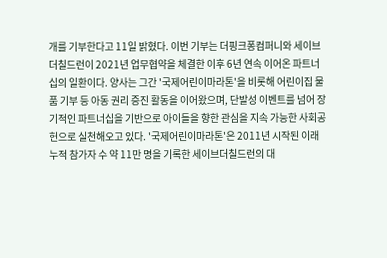개를 기부한다고 11일 밝혔다. 이번 기부는 더핑크퐁컴퍼니와 세이브더칠드런이 2021년 업무협약을 체결한 이후 6년 연속 이어온 파트너십의 일환이다. 양사는 그간 '국제어린이마라톤'을 비롯해 어린이집 물품 기부 등 아동 권리 증진 활동을 이어왔으며, 단발성 이벤트를 넘어 장기적인 파트너십을 기반으로 아이들을 향한 관심을 지속 가능한 사회공헌으로 실천해오고 있다. '국제어린이마라톤'은 2011년 시작된 이래 누적 참가자 수 약 11만 명을 기록한 세이브더칠드런의 대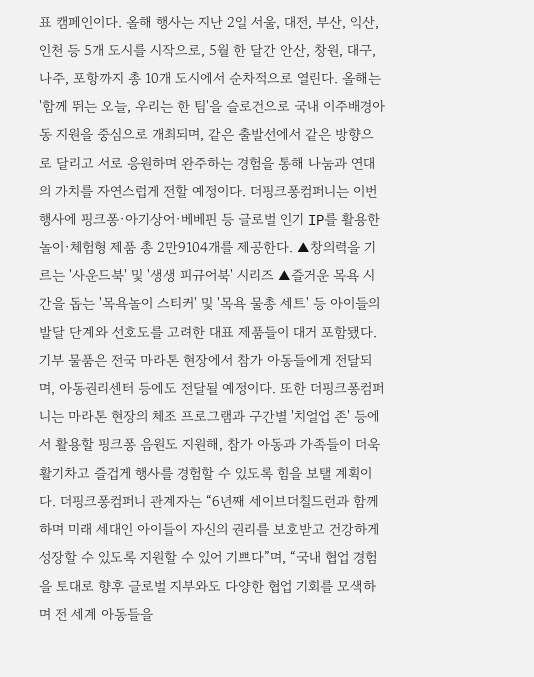표 캠페인이다. 올해 행사는 지난 2일 서울, 대전, 부산, 익산, 인천 등 5개 도시를 시작으로, 5월 한 달간 안산, 창원, 대구, 나주, 포항까지 총 10개 도시에서 순차적으로 열린다. 올해는 '함께 뛰는 오늘, 우리는 한 팀'을 슬로건으로 국내 이주배경아동 지원을 중심으로 개최되며, 같은 출발선에서 같은 방향으로 달리고 서로 응원하며 완주하는 경험을 통해 나눔과 연대의 가치를 자연스럽게 전할 예정이다. 더핑크퐁컴퍼니는 이번 행사에 핑크퐁·아기상어·베베핀 등 글로벌 인기 IP를 활용한 놀이·체험형 제품 총 2만9104개를 제공한다. ▲창의력을 기르는 '사운드북' 및 '생생 피규어북' 시리즈 ▲즐거운 목욕 시간을 돕는 '목욕놀이 스티커' 및 '목욕 물총 세트' 등 아이들의 발달 단계와 선호도를 고려한 대표 제품들이 대거 포함됐다. 기부 물품은 전국 마라톤 현장에서 참가 아동들에게 전달되며, 아동권리센터 등에도 전달될 예정이다. 또한 더핑크퐁컴퍼니는 마라톤 현장의 체조 프로그램과 구간별 '치얼업 존' 등에서 활용할 핑크퐁 음원도 지원해, 참가 아동과 가족들이 더욱 활기차고 즐겁게 행사를 경험할 수 있도록 힘을 보탤 계획이다. 더핑크퐁컴퍼니 관계자는 “6년째 세이브더칠드런과 함께하며 미래 세대인 아이들이 자신의 권리를 보호받고 건강하게 성장할 수 있도록 지원할 수 있어 기쁘다”며, “국내 협업 경험을 토대로 향후 글로벌 지부와도 다양한 협업 기회를 모색하며 전 세계 아동들을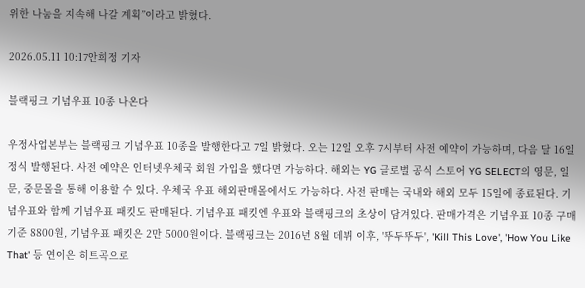위한 나눔을 지속해 나갈 계획”이라고 밝혔다.

2026.05.11 10:17안희정 기자

블랙핑크 기념우표 10종 나온다

우정사업본부는 블랙핑크 기념우표 10종을 발행한다고 7일 밝혔다. 오는 12일 오후 7시부터 사전 예약이 가능하며, 다음 달 16일 정식 발행된다. 사전 예약은 인터넷우체국 회원 가입을 했다면 가능하다. 해외는 YG 글로벌 공식 스토어 YG SELECT의 영문, 일문, 중문몰을 통해 이용할 수 있다. 우체국 우표 해외판매몰에서도 가능하다. 사전 판매는 국내와 해외 모두 15일에 종료된다. 기념우표와 함께 기념우표 패킷도 판매된다. 기념우표 패킷엔 우표와 블랙핑크의 초상이 담겨있다. 판매가격은 기념우표 10종 구매 기준 8800원, 기념우표 패킷은 2만 5000원이다. 블랙핑크는 2016년 8월 데뷔 이후, '뚜두뚜두', 'Kill This Love', 'How You Like That' 등 연이은 히트곡으로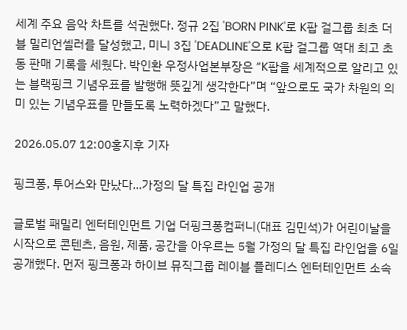세계 주요 음악 차트를 석권했다. 정규 2집 'BORN PINK'로 K팝 걸그룹 최초 더블 밀리언셀러를 달성했고, 미니 3집 'DEADLINE'으로 K팝 걸그룹 역대 최고 초동 판매 기록을 세웠다. 박인환 우정사업본부장은 “K팝을 세계적으로 알리고 있는 블랙핑크 기념우표를 발행해 뜻깊게 생각한다”며 “앞으로도 국가 차원의 의미 있는 기념우표를 만들도록 노력하겠다”고 말했다.

2026.05.07 12:00홍지후 기자

핑크퐁, 투어스와 만났다...가정의 달 특집 라인업 공개

글로벌 패밀리 엔터테인먼트 기업 더핑크퐁컴퍼니(대표 김민석)가 어린이날을 시작으로 콘텐츠, 음원, 제품, 공간을 아우르는 5월 가정의 달 특집 라인업을 6일 공개했다. 먼저 핑크퐁과 하이브 뮤직그룹 레이블 플레디스 엔터테인먼트 소속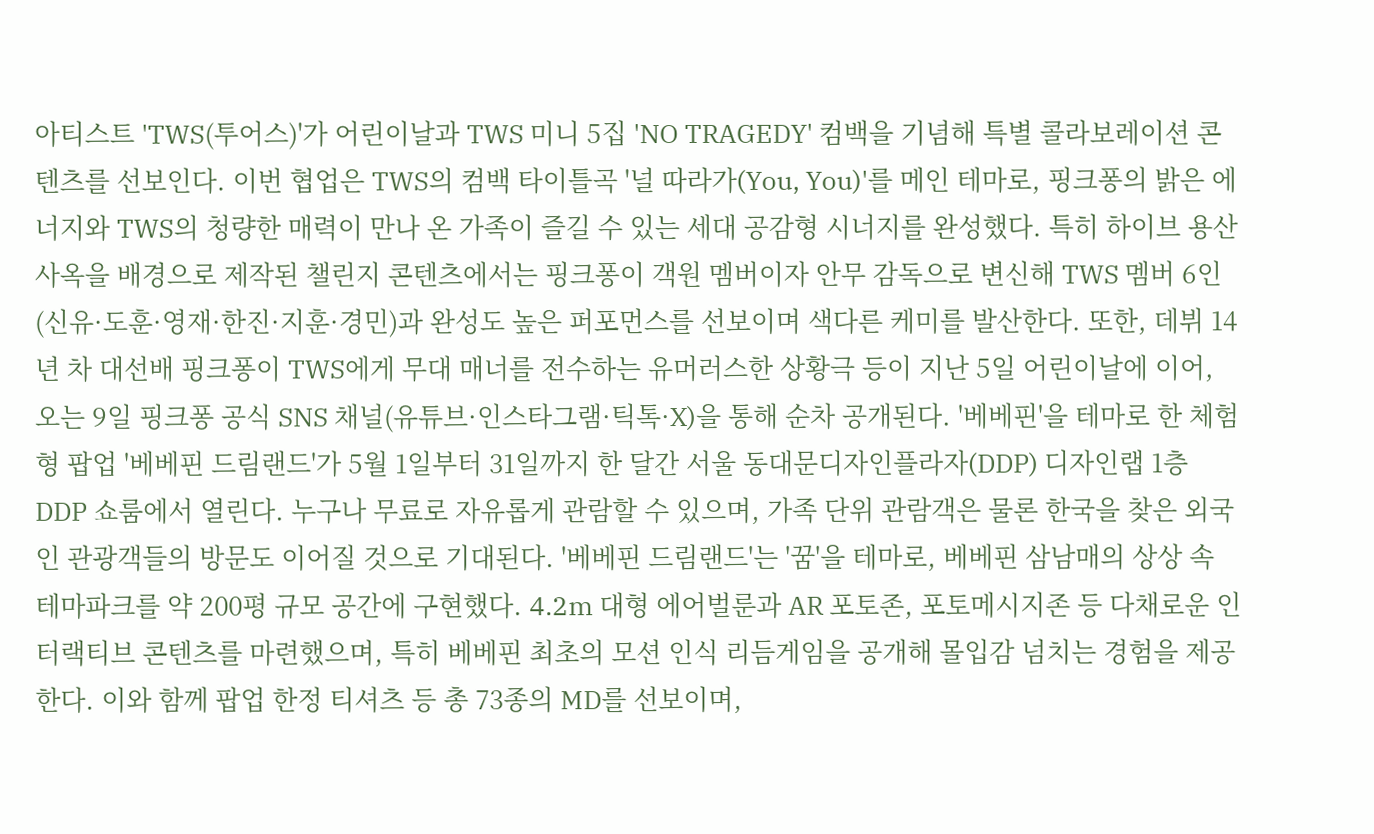아티스트 'TWS(투어스)'가 어린이날과 TWS 미니 5집 'NO TRAGEDY' 컴백을 기념해 특별 콜라보레이션 콘텐츠를 선보인다. 이번 협업은 TWS의 컴백 타이틀곡 '널 따라가(You, You)'를 메인 테마로, 핑크퐁의 밝은 에너지와 TWS의 청량한 매력이 만나 온 가족이 즐길 수 있는 세대 공감형 시너지를 완성했다. 특히 하이브 용산 사옥을 배경으로 제작된 챌린지 콘텐츠에서는 핑크퐁이 객원 멤버이자 안무 감독으로 변신해 TWS 멤버 6인(신유·도훈·영재·한진·지훈·경민)과 완성도 높은 퍼포먼스를 선보이며 색다른 케미를 발산한다. 또한, 데뷔 14년 차 대선배 핑크퐁이 TWS에게 무대 매너를 전수하는 유머러스한 상황극 등이 지난 5일 어린이날에 이어, 오는 9일 핑크퐁 공식 SNS 채널(유튜브·인스타그램·틱톡·X)을 통해 순차 공개된다. '베베핀'을 테마로 한 체험형 팝업 '베베핀 드림랜드'가 5월 1일부터 31일까지 한 달간 서울 동대문디자인플라자(DDP) 디자인랩 1층 DDP 쇼룸에서 열린다. 누구나 무료로 자유롭게 관람할 수 있으며, 가족 단위 관람객은 물론 한국을 찾은 외국인 관광객들의 방문도 이어질 것으로 기대된다. '베베핀 드림랜드'는 '꿈'을 테마로, 베베핀 삼남매의 상상 속 테마파크를 약 200평 규모 공간에 구현했다. 4.2m 대형 에어벌룬과 AR 포토존, 포토메시지존 등 다채로운 인터랙티브 콘텐츠를 마련했으며, 특히 베베핀 최초의 모션 인식 리듬게임을 공개해 몰입감 넘치는 경험을 제공한다. 이와 함께 팝업 한정 티셔츠 등 총 73종의 MD를 선보이며,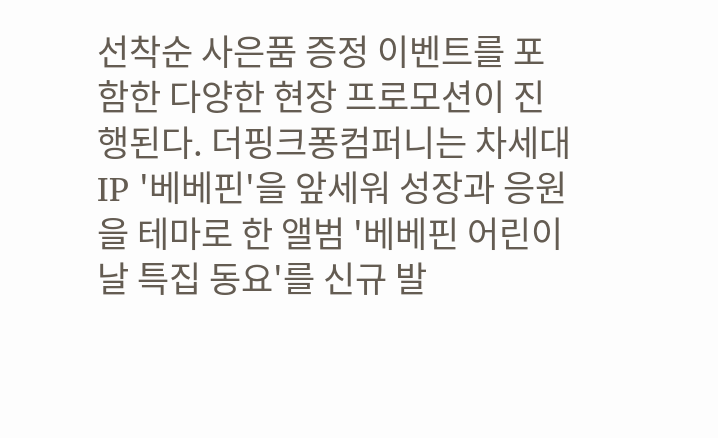선착순 사은품 증정 이벤트를 포함한 다양한 현장 프로모션이 진행된다. 더핑크퐁컴퍼니는 차세대 IP '베베핀'을 앞세워 성장과 응원을 테마로 한 앨범 '베베핀 어린이날 특집 동요'를 신규 발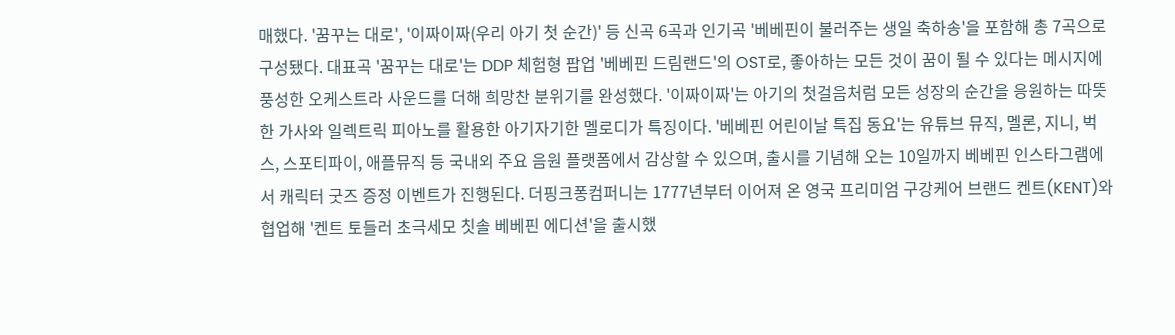매했다. '꿈꾸는 대로', '이짜이짜(우리 아기 첫 순간)' 등 신곡 6곡과 인기곡 '베베핀이 불러주는 생일 축하송'을 포함해 총 7곡으로 구성됐다. 대표곡 '꿈꾸는 대로'는 DDP 체험형 팝업 '베베핀 드림랜드'의 OST로, 좋아하는 모든 것이 꿈이 될 수 있다는 메시지에 풍성한 오케스트라 사운드를 더해 희망찬 분위기를 완성했다. '이짜이짜'는 아기의 첫걸음처럼 모든 성장의 순간을 응원하는 따뜻한 가사와 일렉트릭 피아노를 활용한 아기자기한 멜로디가 특징이다. '베베핀 어린이날 특집 동요'는 유튜브 뮤직, 멜론, 지니, 벅스, 스포티파이, 애플뮤직 등 국내외 주요 음원 플랫폼에서 감상할 수 있으며, 출시를 기념해 오는 10일까지 베베핀 인스타그램에서 캐릭터 굿즈 증정 이벤트가 진행된다. 더핑크퐁컴퍼니는 1777년부터 이어져 온 영국 프리미엄 구강케어 브랜드 켄트(KENT)와 협업해 '켄트 토들러 초극세모 칫솔 베베핀 에디션'을 출시했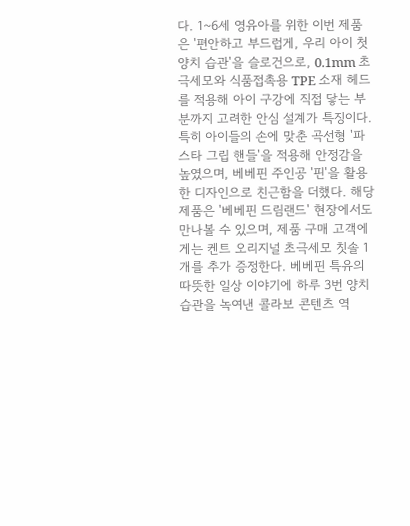다. 1~6세 영유아를 위한 이번 제품은 '편안하고 부드럽게, 우리 아이 첫 양치 습관'을 슬로건으로, 0.1mm 초극세모와 식품접촉용 TPE 소재 헤드를 적용해 아이 구강에 직접 닿는 부분까지 고려한 안심 설계가 특징이다. 특히 아이들의 손에 맞춘 곡선형 '파스타 그립 핸들'을 적용해 안정감을 높였으며, 베베핀 주인공 '핀'을 활용한 디자인으로 친근함을 더했다. 해당 제품은 '베베핀 드림랜드' 현장에서도 만나볼 수 있으며, 제품 구매 고객에게는 켄트 오리지널 초극세모 칫솔 1개를 추가 증정한다. 베베핀 특유의 따뜻한 일상 이야기에 하루 3번 양치 습관을 녹여낸 콜라보 콘텐츠 역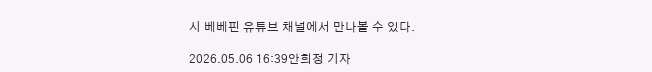시 베베핀 유튜브 채널에서 만나볼 수 있다.

2026.05.06 16:39안희정 기자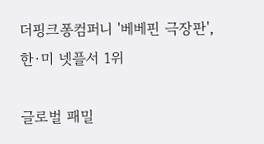더핑크퐁컴퍼니 '베베핀 극장판', 한·미 넷플서 1위

글로벌 패밀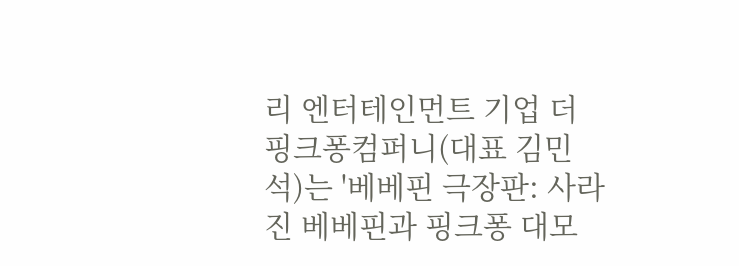리 엔터테인먼트 기업 더핑크퐁컴퍼니(대표 김민석)는 '베베핀 극장판: 사라진 베베핀과 핑크퐁 대모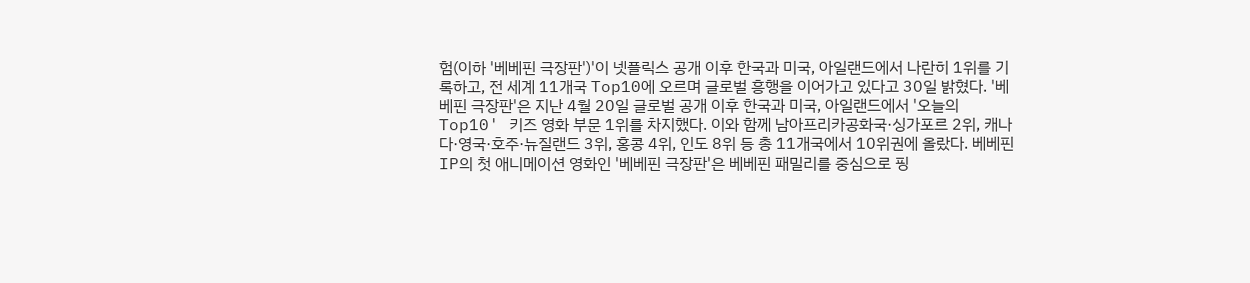험(이하 '베베핀 극장판')'이 넷플릭스 공개 이후 한국과 미국, 아일랜드에서 나란히 1위를 기록하고, 전 세계 11개국 Top10에 오르며 글로벌 흥행을 이어가고 있다고 30일 밝혔다. '베베핀 극장판'은 지난 4월 20일 글로벌 공개 이후 한국과 미국, 아일랜드에서 '오늘의 Top10' 키즈 영화 부문 1위를 차지했다. 이와 함께 남아프리카공화국·싱가포르 2위, 캐나다·영국·호주·뉴질랜드 3위, 홍콩 4위, 인도 8위 등 총 11개국에서 10위권에 올랐다. 베베핀 IP의 첫 애니메이션 영화인 '베베핀 극장판'은 베베핀 패밀리를 중심으로 핑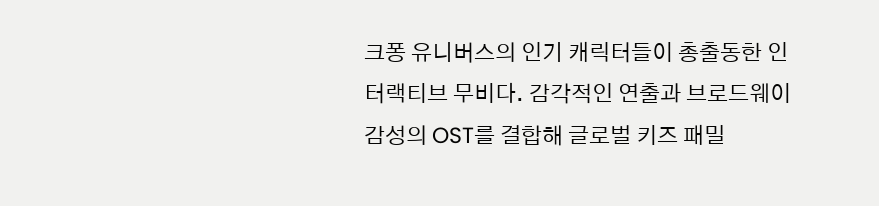크퐁 유니버스의 인기 캐릭터들이 총출동한 인터랙티브 무비다. 감각적인 연출과 브로드웨이 감성의 OST를 결합해 글로벌 키즈 패밀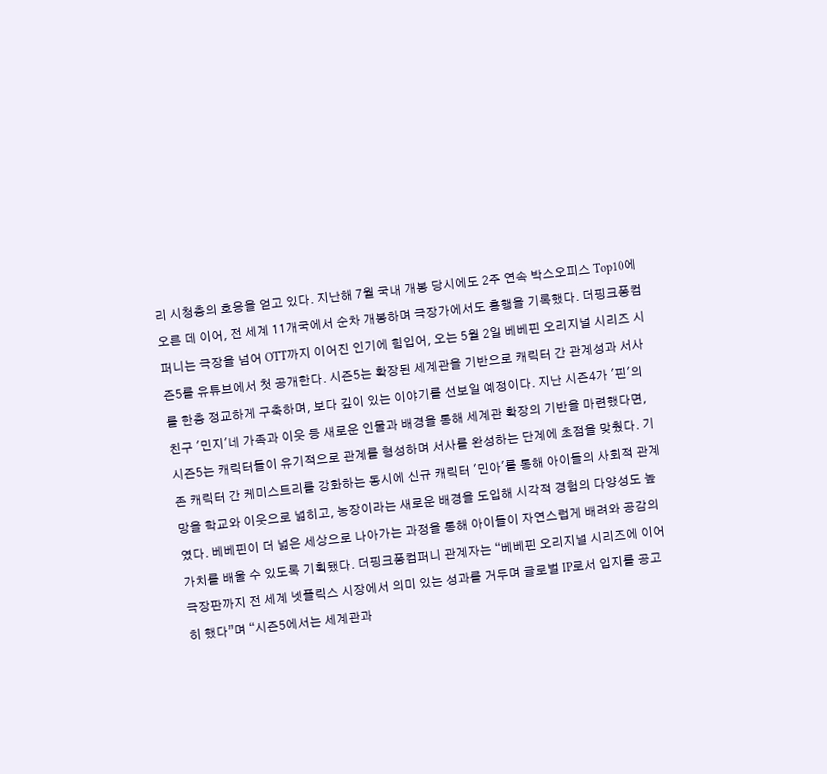리 시청층의 호응을 얻고 있다. 지난해 7월 국내 개봉 당시에도 2주 연속 박스오피스 Top10에 오른 데 이어, 전 세계 11개국에서 순차 개봉하며 극장가에서도 흥행을 기록했다. 더핑크퐁컴퍼니는 극장을 넘어 OTT까지 이어진 인기에 힘입어, 오는 5월 2일 베베핀 오리지널 시리즈 시즌5를 유튜브에서 첫 공개한다. 시즌5는 확장된 세계관을 기반으로 캐릭터 간 관계성과 서사를 한층 정교하게 구축하며, 보다 깊이 있는 이야기를 선보일 예정이다. 지난 시즌4가 '핀'의 친구 '민지'네 가족과 이웃 등 새로운 인물과 배경을 통해 세계관 확장의 기반을 마련했다면, 시즌5는 캐릭터들이 유기적으로 관계를 형성하며 서사를 완성하는 단계에 초점을 맞췄다. 기존 캐릭터 간 케미스트리를 강화하는 동시에 신규 캐릭터 '민아'를 통해 아이들의 사회적 관계망을 학교와 이웃으로 넓히고, 농장이라는 새로운 배경을 도입해 시각적 경험의 다양성도 높였다. 베베핀이 더 넓은 세상으로 나아가는 과정을 통해 아이들이 자연스럽게 배려와 공감의 가치를 배울 수 있도록 기획됐다. 더핑크퐁컴퍼니 관계자는 “베베핀 오리지널 시리즈에 이어 극장판까지 전 세계 넷플릭스 시장에서 의미 있는 성과를 거두며 글로벌 IP로서 입지를 공고히 했다”며 “시즌5에서는 세계관과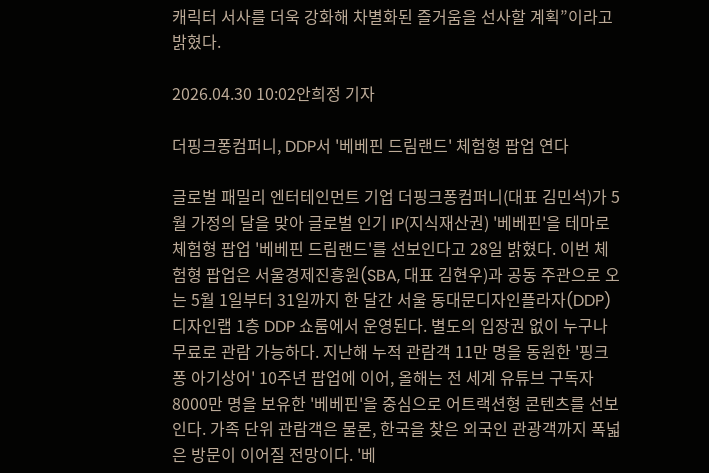캐릭터 서사를 더욱 강화해 차별화된 즐거움을 선사할 계획”이라고 밝혔다.

2026.04.30 10:02안희정 기자

더핑크퐁컴퍼니, DDP서 '베베핀 드림랜드' 체험형 팝업 연다

글로벌 패밀리 엔터테인먼트 기업 더핑크퐁컴퍼니(대표 김민석)가 5월 가정의 달을 맞아 글로벌 인기 IP(지식재산권) '베베핀'을 테마로 체험형 팝업 '베베핀 드림랜드'를 선보인다고 28일 밝혔다. 이번 체험형 팝업은 서울경제진흥원(SBA, 대표 김현우)과 공동 주관으로 오는 5월 1일부터 31일까지 한 달간 서울 동대문디자인플라자(DDP) 디자인랩 1층 DDP 쇼룸에서 운영된다. 별도의 입장권 없이 누구나 무료로 관람 가능하다. 지난해 누적 관람객 11만 명을 동원한 '핑크퐁 아기상어' 10주년 팝업에 이어, 올해는 전 세계 유튜브 구독자 8000만 명을 보유한 '베베핀'을 중심으로 어트랙션형 콘텐츠를 선보인다. 가족 단위 관람객은 물론, 한국을 찾은 외국인 관광객까지 폭넓은 방문이 이어질 전망이다. '베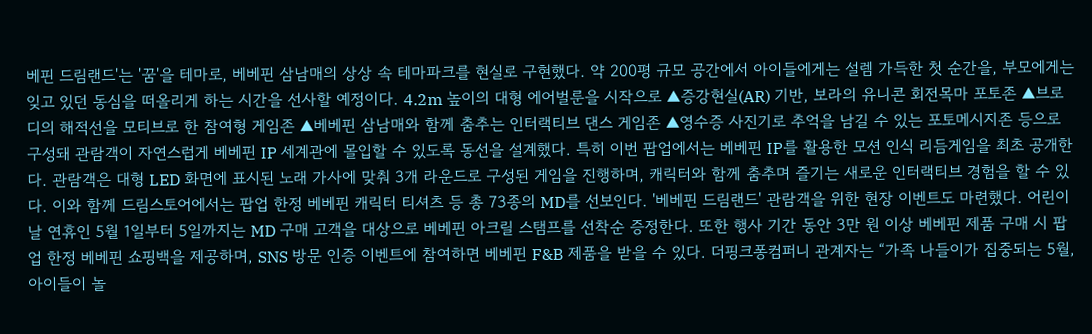베핀 드림랜드'는 '꿈'을 테마로, 베베핀 삼남매의 상상 속 테마파크를 현실로 구현했다. 약 200평 규모 공간에서 아이들에게는 설렘 가득한 첫 순간을, 부모에게는 잊고 있던 동심을 떠올리게 하는 시간을 선사할 예정이다. 4.2m 높이의 대형 에어벌룬을 시작으로 ▲증강현실(AR) 기반, 보라의 유니콘 회전목마 포토존 ▲브로디의 해적선을 모티브로 한 참여형 게임존 ▲베베핀 삼남매와 함께 춤추는 인터랙티브 댄스 게임존 ▲영수증 사진기로 추억을 남길 수 있는 포토메시지존 등으로 구성돼 관람객이 자연스럽게 베베핀 IP 세계관에 몰입할 수 있도록 동선을 설계했다. 특히 이번 팝업에서는 베베핀 IP를 활용한 모션 인식 리듬게임을 최초 공개한다. 관람객은 대형 LED 화면에 표시된 노래 가사에 맞춰 3개 라운드로 구성된 게임을 진행하며, 캐릭터와 함께 춤추며 즐기는 새로운 인터랙티브 경험을 할 수 있다. 이와 함께 드림스토어에서는 팝업 한정 베베핀 캐릭터 티셔츠 등 총 73종의 MD를 선보인다. '베베핀 드림랜드' 관람객을 위한 현장 이벤트도 마련했다. 어린이날 연휴인 5월 1일부터 5일까지는 MD 구매 고객을 대상으로 베베핀 아크릴 스탬프를 선착순 증정한다. 또한 행사 기간 동안 3만 원 이상 베베핀 제품 구매 시 팝업 한정 베베핀 쇼핑백을 제공하며, SNS 방문 인증 이벤트에 참여하면 베베핀 F&B 제품을 받을 수 있다. 더핑크퐁컴퍼니 관계자는 “가족 나들이가 집중되는 5월, 아이들이 놀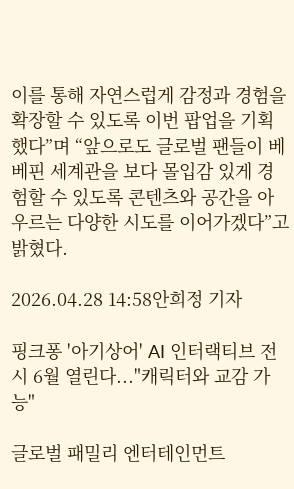이를 통해 자연스럽게 감정과 경험을 확장할 수 있도록 이번 팝업을 기획했다”며 “앞으로도 글로벌 팬들이 베베핀 세계관을 보다 몰입감 있게 경험할 수 있도록 콘텐츠와 공간을 아우르는 다양한 시도를 이어가겠다”고 밝혔다.

2026.04.28 14:58안희정 기자

핑크퐁 '아기상어' AI 인터랙티브 전시 6월 열린다..."캐릭터와 교감 가능"

글로벌 패밀리 엔터테인먼트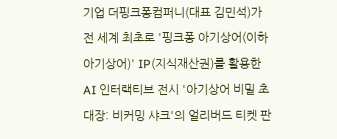기업 더핑크퐁컴퍼니(대표 김민석)가 전 세계 최초로 '핑크퐁 아기상어(이하 아기상어)' IP(지식재산권)를 활용한 AI 인터랙티브 전시 '아기상어 비밀 초대장: 비커밍 샤크'의 얼리버드 티켓 판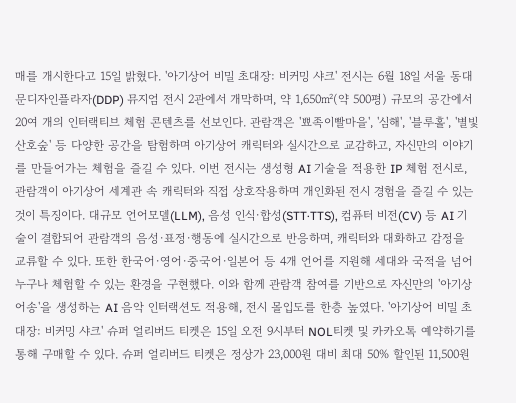매를 개시한다고 15일 밝혔다. '아기상어 비밀 초대장: 비커밍 샤크' 전시는 6월 18일 서울 동대문디자인플라자(DDP) 뮤지엄 전시 2관에서 개막하며, 약 1,650㎡(약 500평) 규모의 공간에서 20여 개의 인터랙티브 체험 콘텐츠를 선보인다. 관람객은 '뾰족이빨마을', '심해', '블루홀', '별빛 산호숲' 등 다양한 공간을 탐험하며 아기상어 캐릭터와 실시간으로 교감하고, 자신만의 이야기를 만들어가는 체험을 즐길 수 있다. 이번 전시는 생성형 AI 기술을 적용한 IP 체험 전시로, 관람객이 아기상어 세계관 속 캐릭터와 직접 상호작용하며 개인화된 전시 경험을 즐길 수 있는 것이 특징이다. 대규모 언어모델(LLM), 음성 인식·합성(STT·TTS), 컴퓨터 비전(CV) 등 AI 기술이 결합되어 관람객의 음성·표정·행동에 실시간으로 반응하며, 캐릭터와 대화하고 감정을 교류할 수 있다. 또한 한국어·영어·중국어·일본어 등 4개 언어를 지원해 세대와 국적을 넘어 누구나 체험할 수 있는 환경을 구현했다. 이와 함께 관람객 참여를 기반으로 자신만의 '아기상어송'을 생성하는 AI 음악 인터랙션도 적용해, 전시 몰입도를 한층 높였다. '아기상어 비밀 초대장: 비커밍 샤크' 슈퍼 얼리버드 티켓은 15일 오전 9시부터 NOL티켓 및 카카오톡 예약하기를 통해 구매할 수 있다. 슈퍼 얼리버드 티켓은 정상가 23,000원 대비 최대 50% 할인된 11,500원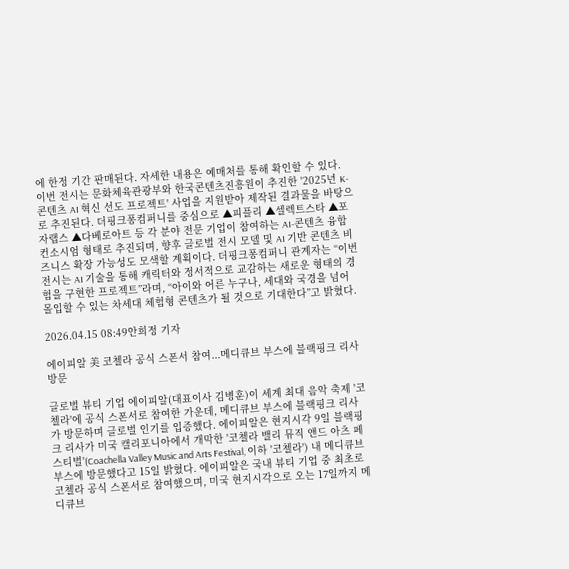에 한정 기간 판매된다. 자세한 내용은 예매처를 통해 확인할 수 있다. 이번 전시는 문화체육관광부와 한국콘텐츠진흥원이 추진한 '2025년 K-콘텐츠 AI 혁신 선도 프로젝트' 사업을 지원받아 제작된 결과물을 바탕으로 추진된다. 더핑크퐁컴퍼니를 중심으로 ▲피플리 ▲셀렉트스타 ▲포자랩스 ▲다베로아트 등 각 분야 전문 기업이 참여하는 AI-콘텐츠 융합 컨소시엄 형태로 추진되며, 향후 글로벌 전시 모델 및 AI 기반 콘텐츠 비즈니스 확장 가능성도 모색할 계획이다. 더핑크퐁컴퍼니 관계자는 “이번 전시는 AI 기술을 통해 캐릭터와 정서적으로 교감하는 새로운 형태의 경험을 구현한 프로젝트”라며, “아이와 어른 누구나, 세대와 국경을 넘어 몰입할 수 있는 차세대 체험형 콘텐츠가 될 것으로 기대한다”고 밝혔다.

2026.04.15 08:49안희정 기자

에이피알 美 코첼라 공식 스폰서 참여...메디큐브 부스에 블랙핑크 리사 방문

글로벌 뷰티 기업 에이피알(대표이사 김병훈)이 세계 최대 음악 축제 '코첼라'에 공식 스폰서로 참여한 가운데, 메디큐브 부스에 블랙핑크 리사가 방문하며 글로벌 인기를 입증했다. 에이피알은 현지시각 9일 블랙핑크 리사가 미국 캘리포니아에서 개막한 '코첼라 밸리 뮤직 앤드 아츠 페스티벌'(Coachella Valley Music and Arts Festival, 이하 '코첼라') 내 메디큐브 부스에 방문했다고 15일 밝혔다. 에이피알은 국내 뷰티 기업 중 최초로 코첼라 공식 스폰서로 참여했으며, 미국 현지시각으로 오는 17일까지 메디큐브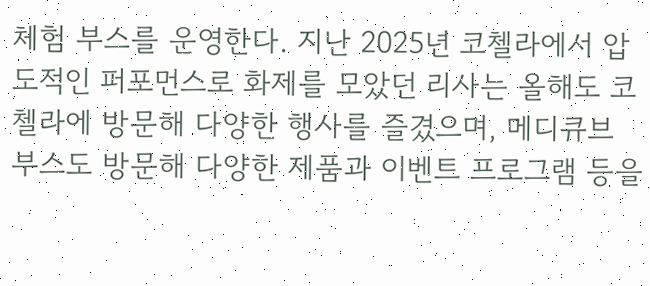체험 부스를 운영한다. 지난 2025년 코첼라에서 압도적인 퍼포먼스로 화제를 모았던 리사는 올해도 코첼라에 방문해 다양한 행사를 즐겼으며, 메디큐브 부스도 방문해 다양한 제품과 이벤트 프로그램 등을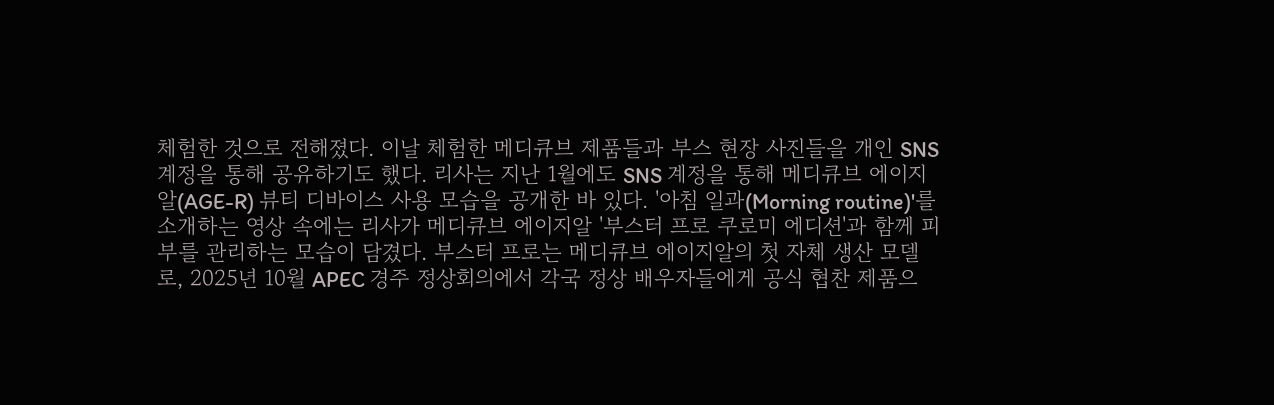체험한 것으로 전해졌다. 이날 체험한 메디큐브 제품들과 부스 현장 사진들을 개인 SNS 계정을 통해 공유하기도 했다. 리사는 지난 1월에도 SNS 계정을 통해 메디큐브 에이지알(AGE-R) 뷰티 디바이스 사용 모습을 공개한 바 있다. '아침 일과(Morning routine)'를 소개하는 영상 속에는 리사가 메디큐브 에이지알 '부스터 프로 쿠로미 에디션'과 함께 피부를 관리하는 모습이 담겼다. 부스터 프로는 메디큐브 에이지알의 첫 자체 생산 모델로, 2025년 10월 APEC 경주 정상회의에서 각국 정상 배우자들에게 공식 협찬 제품으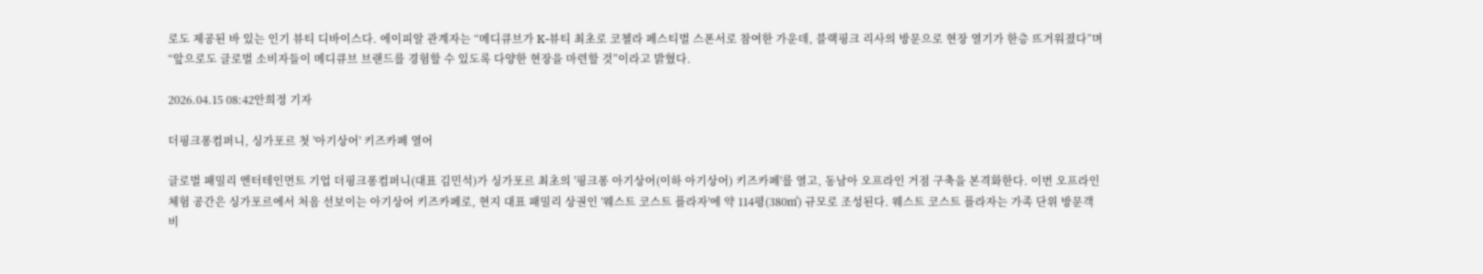로도 제공된 바 있는 인기 뷰티 디바이스다. 에이피알 관계자는 “메디큐브가 K-뷰티 최초로 코첼라 페스티벌 스폰서로 참여한 가운데, 블랙핑크 리사의 방문으로 현장 열기가 한층 뜨거워졌다”며 “앞으로도 글로벌 소비자들이 메디큐브 브랜드를 경험할 수 있도록 다양한 현장을 마련할 것”이라고 밝혔다.

2026.04.15 08:42안희정 기자

더핑크퐁컴퍼니, 싱가포르 첫 '아기상어' 키즈카페 열어

글로벌 패밀리 엔터테인먼트 기업 더핑크퐁컴퍼니(대표 김민석)가 싱가포르 최초의 '핑크퐁 아기상어(이하 아기상어) 키즈카페'를 열고, 동남아 오프라인 거점 구축을 본격화한다. 이번 오프라인 체험 공간은 싱가포르에서 처음 선보이는 아기상어 키즈카페로, 현지 대표 패밀리 상권인 '웨스트 코스트 플라자'에 약 114평(380㎡) 규모로 조성된다. 웨스트 코스트 플라자는 가족 단위 방문객 비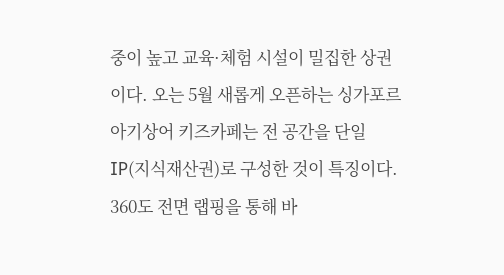중이 높고 교육·체험 시설이 밀집한 상권이다. 오는 5월 새롭게 오픈하는 싱가포르 아기상어 키즈카페는 전 공간을 단일 IP(지식재산권)로 구성한 것이 특징이다. 360도 전면 랩핑을 통해 바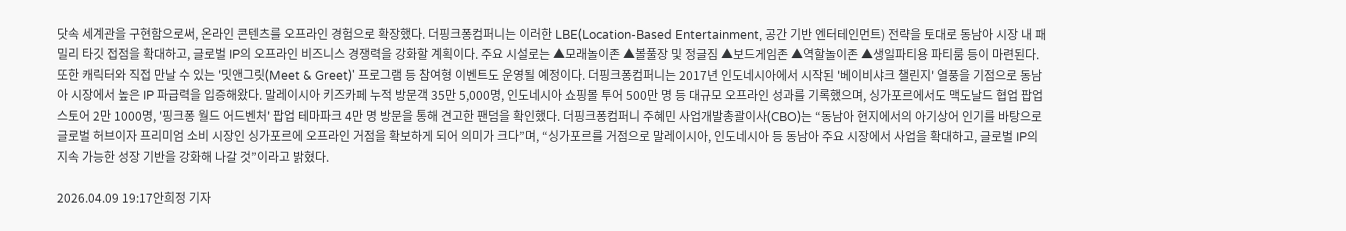닷속 세계관을 구현함으로써, 온라인 콘텐츠를 오프라인 경험으로 확장했다. 더핑크퐁컴퍼니는 이러한 LBE(Location-Based Entertainment, 공간 기반 엔터테인먼트) 전략을 토대로 동남아 시장 내 패밀리 타깃 접점을 확대하고, 글로벌 IP의 오프라인 비즈니스 경쟁력을 강화할 계획이다. 주요 시설로는 ▲모래놀이존 ▲볼풀장 및 정글짐 ▲보드게임존 ▲역할놀이존 ▲생일파티용 파티룸 등이 마련된다. 또한 캐릭터와 직접 만날 수 있는 '밋앤그릿(Meet & Greet)' 프로그램 등 참여형 이벤트도 운영될 예정이다. 더핑크퐁컴퍼니는 2017년 인도네시아에서 시작된 '베이비샤크 챌린지' 열풍을 기점으로 동남아 시장에서 높은 IP 파급력을 입증해왔다. 말레이시아 키즈카페 누적 방문객 35만 5,000명, 인도네시아 쇼핑몰 투어 500만 명 등 대규모 오프라인 성과를 기록했으며, 싱가포르에서도 맥도날드 협업 팝업스토어 2만 1000명, '핑크퐁 월드 어드벤처' 팝업 테마파크 4만 명 방문을 통해 견고한 팬덤을 확인했다. 더핑크퐁컴퍼니 주혜민 사업개발총괄이사(CBO)는 “동남아 현지에서의 아기상어 인기를 바탕으로 글로벌 허브이자 프리미엄 소비 시장인 싱가포르에 오프라인 거점을 확보하게 되어 의미가 크다”며, “싱가포르를 거점으로 말레이시아, 인도네시아 등 동남아 주요 시장에서 사업을 확대하고, 글로벌 IP의 지속 가능한 성장 기반을 강화해 나갈 것”이라고 밝혔다.

2026.04.09 19:17안희정 기자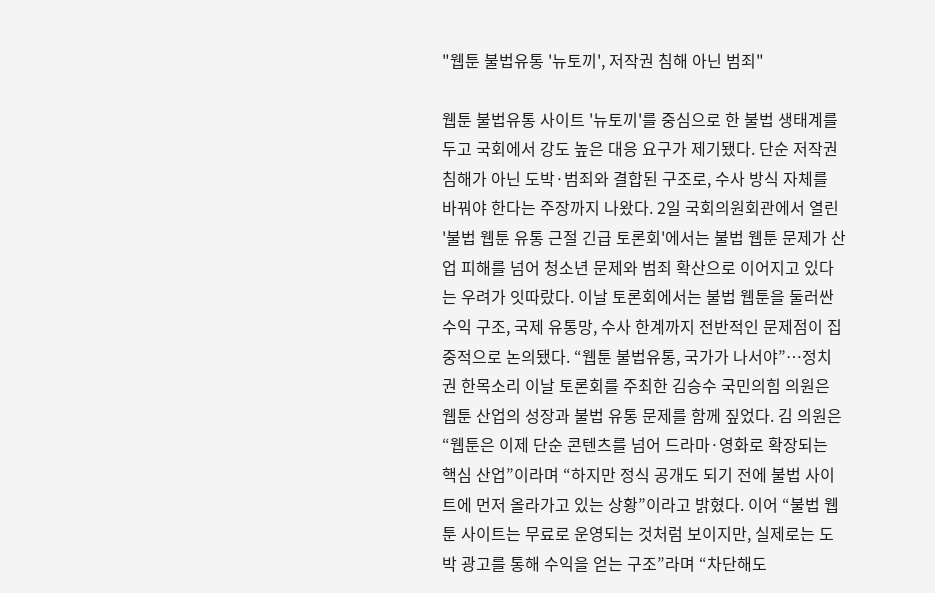"웹툰 불법유통 '뉴토끼', 저작권 침해 아닌 범죄"

웹툰 불법유통 사이트 '뉴토끼'를 중심으로 한 불법 생태계를 두고 국회에서 강도 높은 대응 요구가 제기됐다. 단순 저작권 침해가 아닌 도박·범죄와 결합된 구조로, 수사 방식 자체를 바꿔야 한다는 주장까지 나왔다. 2일 국회의원회관에서 열린 '불법 웹툰 유통 근절 긴급 토론회'에서는 불법 웹툰 문제가 산업 피해를 넘어 청소년 문제와 범죄 확산으로 이어지고 있다는 우려가 잇따랐다. 이날 토론회에서는 불법 웹툰을 둘러싼 수익 구조, 국제 유통망, 수사 한계까지 전반적인 문제점이 집중적으로 논의됐다. “웹툰 불법유통, 국가가 나서야”…정치권 한목소리 이날 토론회를 주최한 김승수 국민의힘 의원은 웹툰 산업의 성장과 불법 유통 문제를 함께 짚었다. 김 의원은 “웹툰은 이제 단순 콘텐츠를 넘어 드라마·영화로 확장되는 핵심 산업”이라며 “하지만 정식 공개도 되기 전에 불법 사이트에 먼저 올라가고 있는 상황”이라고 밝혔다. 이어 “불법 웹툰 사이트는 무료로 운영되는 것처럼 보이지만, 실제로는 도박 광고를 통해 수익을 얻는 구조”라며 “차단해도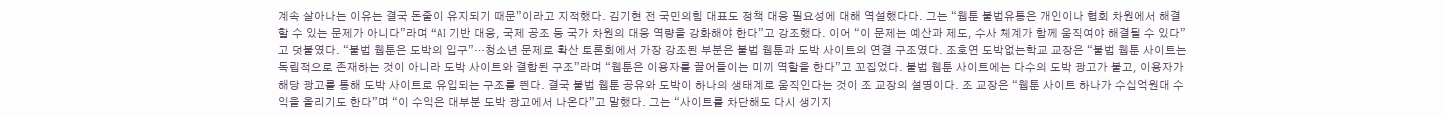계속 살아나는 이유는 결국 돈줄이 유지되기 때문”이라고 지적했다. 김기현 전 국민의힘 대표도 정책 대응 필요성에 대해 역설했다다. 그는 “웹툰 불법유통은 개인이나 협회 차원에서 해결할 수 있는 문제가 아니다”라며 “AI 기반 대응, 국제 공조 등 국가 차원의 대응 역량을 강화해야 한다”고 강조했다. 이어 “이 문제는 예산과 제도, 수사 체계가 함께 움직여야 해결될 수 있다”고 덧붙였다. “불법 웹툰은 도박의 입구”…청소년 문제로 확산 토론회에서 가장 강조된 부분은 불법 웹툰과 도박 사이트의 연결 구조였다. 조호연 도박없는학교 교장은 “불법 웹툰 사이트는 독립적으로 존재하는 것이 아니라 도박 사이트와 결합된 구조”라며 “웹툰은 이용자를 끌어들이는 미끼 역할을 한다”고 꼬집었다. 불법 웹툰 사이트에는 다수의 도박 광고가 붙고, 이용자가 해당 광고를 통해 도박 사이트로 유입되는 구조를 띈다. 결국 불법 웹툰 공유와 도박이 하나의 생태계로 움직인다는 것이 조 교장의 설명이다. 조 교장은 “웹툰 사이트 하나가 수십억원대 수익을 올리기도 한다”며 “이 수익은 대부분 도박 광고에서 나온다”고 말했다. 그는 “사이트를 차단해도 다시 생기지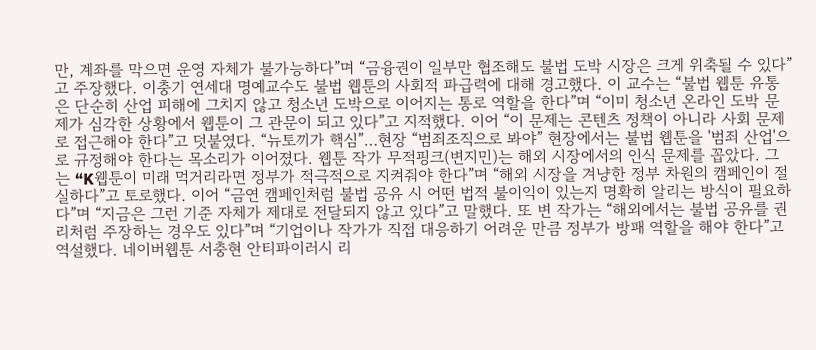만, 계좌를 막으면 운영 자체가 불가능하다”며 “금융권이 일부만 협조해도 불법 도박 시장은 크게 위축될 수 있다”고 주장했다. 이충기 연세대 명예교수도 불법 웹툰의 사회적 파급력에 대해 경고했다. 이 교수는 “불법 웹툰 유통은 단순히 산업 피해에 그치지 않고 청소년 도박으로 이어지는 통로 역할을 한다”며 “이미 청소년 온라인 도박 문제가 심각한 상황에서 웹툰이 그 관문이 되고 있다”고 지적했다. 이어 “이 문제는 콘텐츠 정책이 아니라 사회 문제로 접근해야 한다”고 덧붙였다. “뉴토끼가 핵심”…현장 “범죄조직으로 봐야” 현장에서는 불법 웹툰을 '범죄 산업'으로 규정해야 한다는 목소리가 이어졌다. 웹툰 작가 무적핑크(변지민)는 해외 시장에서의 인식 문제를 꼽았다. 그는 “K웹툰이 미래 먹거리라면 정부가 적극적으로 지켜줘야 한다”며 “해외 시장을 겨냥한 정부 차원의 캠페인이 절실하다”고 토로했다. 이어 “금연 캠페인처럼 불법 공유 시 어떤 법적 불이익이 있는지 명확히 알리는 방식이 필요하다”며 “지금은 그런 기준 자체가 제대로 전달되지 않고 있다”고 말했다. 또 변 작가는 “해외에서는 불법 공유를 권리처럼 주장하는 경우도 있다”며 “기업이나 작가가 직접 대응하기 어려운 만큼 정부가 방패 역할을 해야 한다”고 역설했다. 네이버웹툰 서충현 안티파이러시 리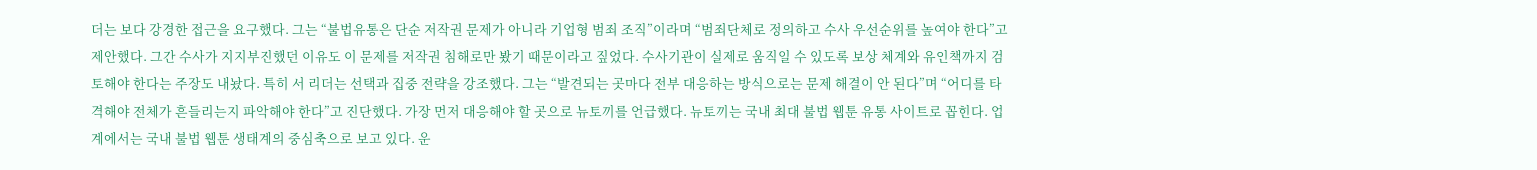더는 보다 강경한 접근을 요구했다. 그는 “불법유통은 단순 저작권 문제가 아니라 기업형 범죄 조직”이라며 “범죄단체로 정의하고 수사 우선순위를 높여야 한다”고 제안했다. 그간 수사가 지지부진했던 이유도 이 문제를 저작권 침해로만 봤기 때문이라고 짚었다. 수사기관이 실제로 움직일 수 있도록 보상 체계와 유인책까지 검토해야 한다는 주장도 내놨다. 특히 서 리더는 선택과 집중 전략을 강조했다. 그는 “발견되는 곳마다 전부 대응하는 방식으로는 문제 해결이 안 된다”며 “어디를 타격해야 전체가 흔들리는지 파악해야 한다”고 진단했다. 가장 먼저 대응해야 할 곳으로 뉴토끼를 언급했다. 뉴토끼는 국내 최대 불법 웹툰 유통 사이트로 꼽힌다. 업계에서는 국내 불법 웹툰 생태계의 중심축으로 보고 있다. 운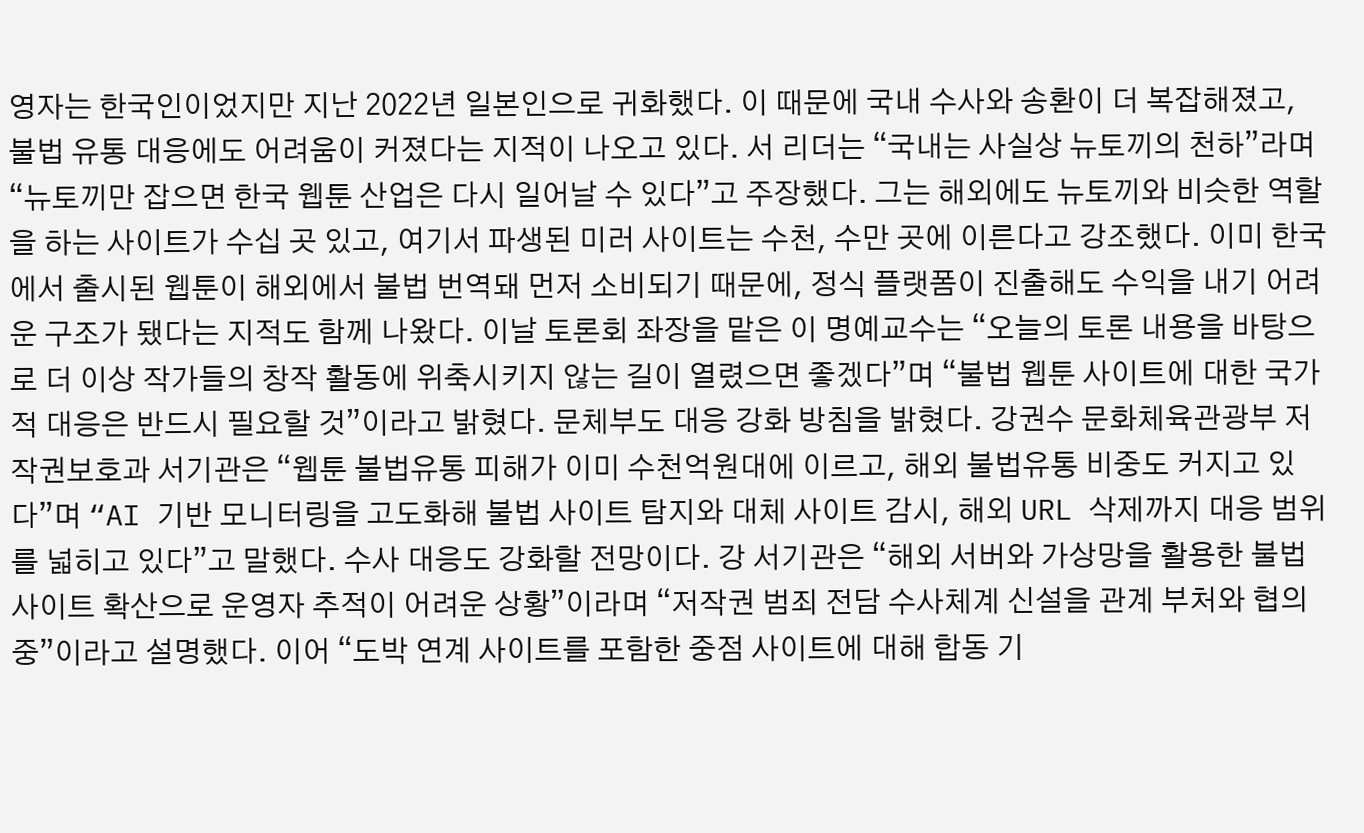영자는 한국인이었지만 지난 2022년 일본인으로 귀화했다. 이 때문에 국내 수사와 송환이 더 복잡해졌고, 불법 유통 대응에도 어려움이 커졌다는 지적이 나오고 있다. 서 리더는 “국내는 사실상 뉴토끼의 천하”라며 “뉴토끼만 잡으면 한국 웹툰 산업은 다시 일어날 수 있다”고 주장했다. 그는 해외에도 뉴토끼와 비슷한 역할을 하는 사이트가 수십 곳 있고, 여기서 파생된 미러 사이트는 수천, 수만 곳에 이른다고 강조했다. 이미 한국에서 출시된 웹툰이 해외에서 불법 번역돼 먼저 소비되기 때문에, 정식 플랫폼이 진출해도 수익을 내기 어려운 구조가 됐다는 지적도 함께 나왔다. 이날 토론회 좌장을 맡은 이 명예교수는 “오늘의 토론 내용을 바탕으로 더 이상 작가들의 창작 활동에 위축시키지 않는 길이 열렸으면 좋겠다”며 “불법 웹툰 사이트에 대한 국가적 대응은 반드시 필요할 것”이라고 밝혔다. 문체부도 대응 강화 방침을 밝혔다. 강권수 문화체육관광부 저작권보호과 서기관은 “웹툰 불법유통 피해가 이미 수천억원대에 이르고, 해외 불법유통 비중도 커지고 있다”며 “AI 기반 모니터링을 고도화해 불법 사이트 탐지와 대체 사이트 감시, 해외 URL 삭제까지 대응 범위를 넓히고 있다”고 말했다. 수사 대응도 강화할 전망이다. 강 서기관은 “해외 서버와 가상망을 활용한 불법 사이트 확산으로 운영자 추적이 어려운 상황”이라며 “저작권 범죄 전담 수사체계 신설을 관계 부처와 협의 중”이라고 설명했다. 이어 “도박 연계 사이트를 포함한 중점 사이트에 대해 합동 기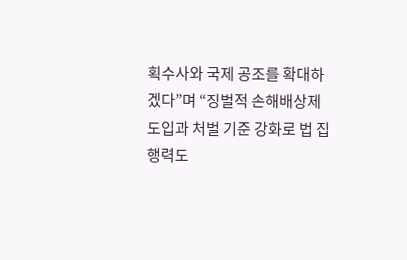획수사와 국제 공조를 확대하겠다”며 “징벌적 손해배상제 도입과 처벌 기준 강화로 법 집행력도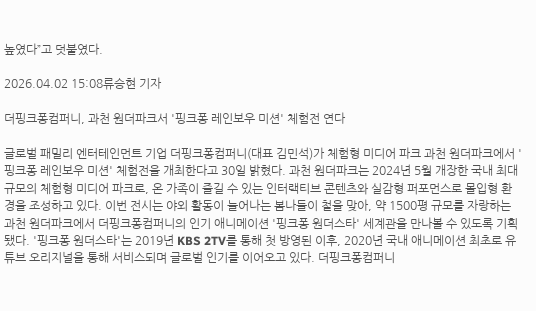높였다”고 덧붙였다.

2026.04.02 15:08류승현 기자

더핑크퐁컴퍼니, 과천 원더파크서 '핑크퐁 레인보우 미션' 체험전 연다

글로벌 패밀리 엔터테인먼트 기업 더핑크퐁컴퍼니(대표 김민석)가 체험형 미디어 파크 과천 원더파크에서 '핑크퐁 레인보우 미션' 체험전을 개최한다고 30일 밝혔다. 과천 원더파크는 2024년 5월 개장한 국내 최대 규모의 체험형 미디어 파크로, 온 가족이 즐길 수 있는 인터랙티브 콘텐츠와 실감형 퍼포먼스로 몰입형 환경을 조성하고 있다. 이번 전시는 야외 활동이 늘어나는 봄나들이 철을 맞아, 약 1500평 규모를 자랑하는 과천 원더파크에서 더핑크퐁컴퍼니의 인기 애니메이션 '핑크퐁 원더스타' 세계관을 만나볼 수 있도록 기획됐다. '핑크퐁 원더스타'는 2019년 KBS 2TV를 통해 첫 방영된 이후, 2020년 국내 애니메이션 최초로 유튜브 오리지널을 통해 서비스되며 글로벌 인기를 이어오고 있다. 더핑크퐁컴퍼니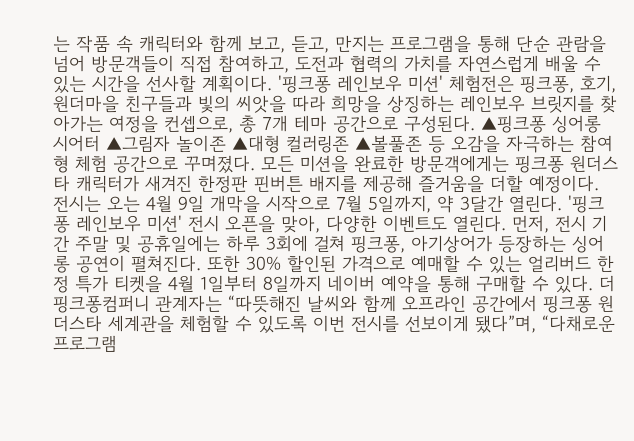는 작품 속 캐릭터와 함께 보고, 듣고, 만지는 프로그램을 통해 단순 관람을 넘어 방문객들이 직접 참여하고, 도전과 협력의 가치를 자연스럽게 배울 수 있는 시간을 선사할 계획이다. '핑크퐁 레인보우 미션' 체험전은 핑크퐁, 호기, 원더마을 친구들과 빛의 씨앗을 따라 희망을 상징하는 레인보우 브릿지를 찾아가는 여정을 컨셉으로, 총 7개 테마 공간으로 구성된다. ▲핑크퐁 싱어롱 시어터 ▲그림자 놀이존 ▲대형 컬러링존 ▲볼풀존 등 오감을 자극하는 참여형 체험 공간으로 꾸며졌다. 모든 미션을 완료한 방문객에게는 핑크퐁 원더스타 캐릭터가 새겨진 한정판 핀버튼 배지를 제공해 즐거움을 더할 예정이다. 전시는 오는 4월 9일 개막을 시작으로 7월 5일까지, 약 3달간 열린다. '핑크퐁 레인보우 미션' 전시 오픈을 맞아, 다양한 이벤트도 열린다. 먼저, 전시 기간 주말 및 공휴일에는 하루 3회에 걸쳐 핑크퐁, 아기상어가 등장하는 싱어롱 공연이 펼쳐진다. 또한 30% 할인된 가격으로 예매할 수 있는 얼리버드 한정 특가 티켓을 4월 1일부터 8일까지 네이버 예약을 통해 구매할 수 있다. 더핑크퐁컴퍼니 관계자는 “따뜻해진 날씨와 함께 오프라인 공간에서 핑크퐁 원더스타 세계관을 체험할 수 있도록 이번 전시를 선보이게 됐다”며, “다채로운 프로그램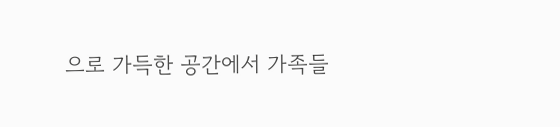으로 가득한 공간에서 가족들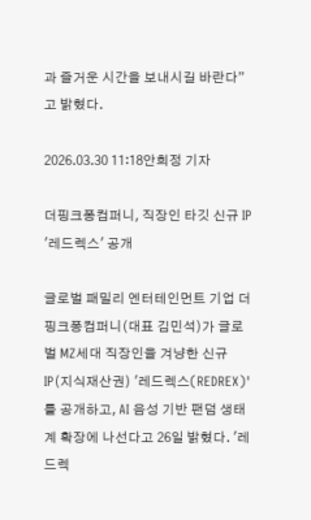과 즐거운 시간을 보내시길 바란다”고 밝혔다.

2026.03.30 11:18안희정 기자

더핑크퐁컴퍼니, 직장인 타깃 신규 IP '레드렉스' 공개

글로벌 패밀리 엔터테인먼트 기업 더핑크퐁컴퍼니(대표 김민석)가 글로벌 MZ세대 직장인을 겨냥한 신규 IP(지식재산권) '레드렉스(REDREX)'를 공개하고, AI 음성 기반 팬덤 생태계 확장에 나선다고 26일 밝혔다. '레드렉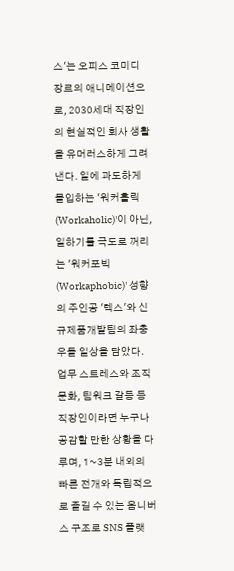스'는 오피스 코미디 장르의 애니메이션으로, 2030세대 직장인의 현실적인 회사 생활을 유머러스하게 그려낸다. 일에 과도하게 몰입하는 '워커홀릭(Workaholic)'이 아닌, 일하기를 극도로 꺼리는 '워커포빅(Workaphobic)' 성향의 주인공 '렉스'와 신규제품개발팀의 좌충우돌 일상을 담았다. 업무 스트레스와 조직 문화, 팀워크 갈등 등 직장인이라면 누구나 공감할 만한 상황을 다루며, 1~3분 내외의 빠른 전개와 독립적으로 즐길 수 있는 옴니버스 구조로 SNS 플랫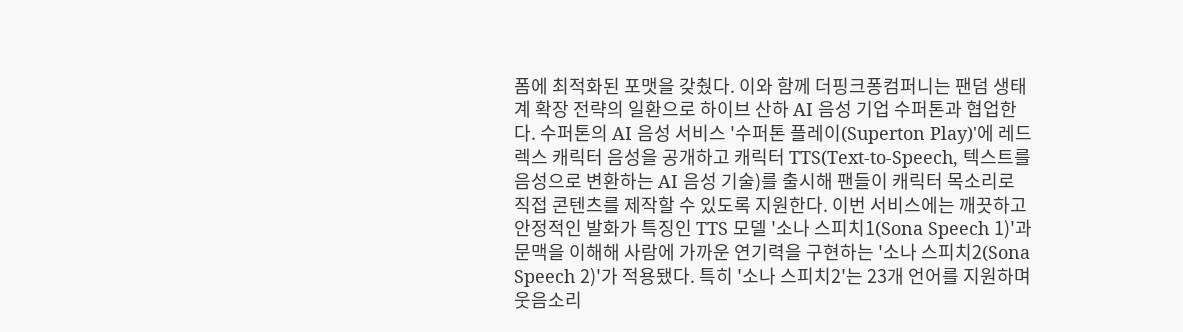폼에 최적화된 포맷을 갖췄다. 이와 함께 더핑크퐁컴퍼니는 팬덤 생태계 확장 전략의 일환으로 하이브 산하 AI 음성 기업 수퍼톤과 협업한다. 수퍼톤의 AI 음성 서비스 '수퍼톤 플레이(Superton Play)'에 레드렉스 캐릭터 음성을 공개하고 캐릭터 TTS(Text-to-Speech, 텍스트를 음성으로 변환하는 AI 음성 기술)를 출시해 팬들이 캐릭터 목소리로 직접 콘텐츠를 제작할 수 있도록 지원한다. 이번 서비스에는 깨끗하고 안정적인 발화가 특징인 TTS 모델 '소나 스피치1(Sona Speech 1)'과 문맥을 이해해 사람에 가까운 연기력을 구현하는 '소나 스피치2(Sona Speech 2)'가 적용됐다. 특히 '소나 스피치2'는 23개 언어를 지원하며 웃음소리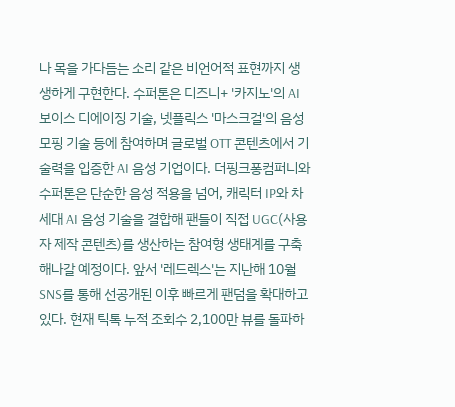나 목을 가다듬는 소리 같은 비언어적 표현까지 생생하게 구현한다. 수퍼톤은 디즈니+ '카지노'의 AI 보이스 디에이징 기술, 넷플릭스 '마스크걸'의 음성 모핑 기술 등에 참여하며 글로벌 OTT 콘텐츠에서 기술력을 입증한 AI 음성 기업이다. 더핑크퐁컴퍼니와 수퍼톤은 단순한 음성 적용을 넘어, 캐릭터 IP와 차세대 AI 음성 기술을 결합해 팬들이 직접 UGC(사용자 제작 콘텐츠)를 생산하는 참여형 생태계를 구축해나갈 예정이다. 앞서 '레드렉스'는 지난해 10월 SNS를 통해 선공개된 이후 빠르게 팬덤을 확대하고 있다. 현재 틱톡 누적 조회수 2,100만 뷰를 돌파하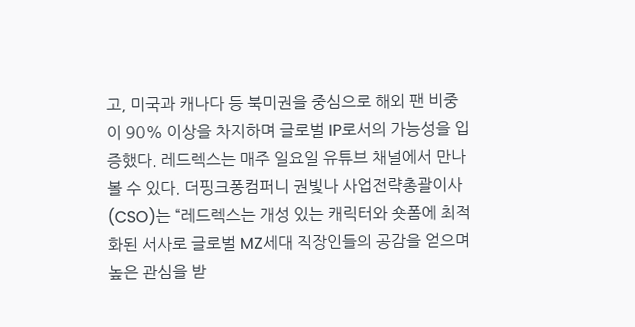고, 미국과 캐나다 등 북미권을 중심으로 해외 팬 비중이 90% 이상을 차지하며 글로벌 IP로서의 가능성을 입증했다. 레드렉스는 매주 일요일 유튜브 채널에서 만나볼 수 있다. 더핑크퐁컴퍼니 권빛나 사업전략총괄이사(CSO)는 “레드렉스는 개성 있는 캐릭터와 숏폼에 최적화된 서사로 글로벌 MZ세대 직장인들의 공감을 얻으며 높은 관심을 받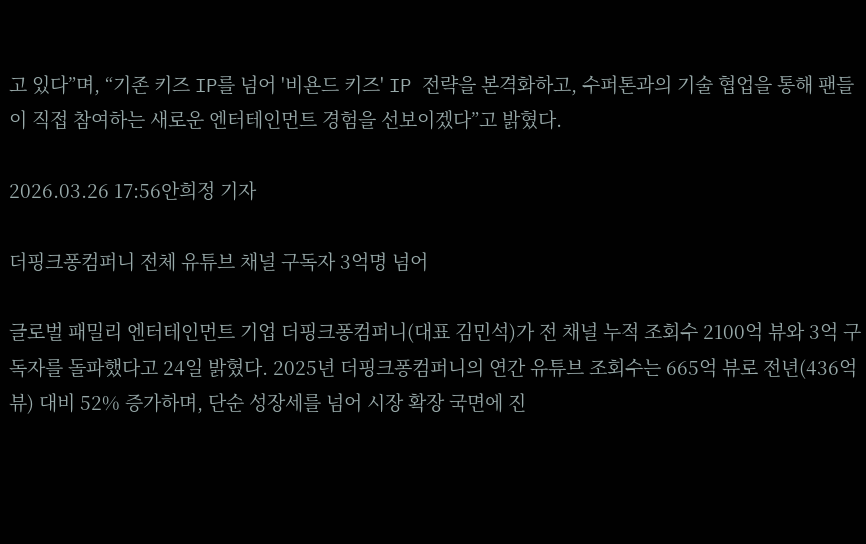고 있다”며, “기존 키즈 IP를 넘어 '비욘드 키즈' IP 전략을 본격화하고, 수퍼톤과의 기술 협업을 통해 팬들이 직접 참여하는 새로운 엔터테인먼트 경험을 선보이겠다”고 밝혔다.

2026.03.26 17:56안희정 기자

더핑크퐁컴퍼니 전체 유튜브 채널 구독자 3억명 넘어

글로벌 패밀리 엔터테인먼트 기업 더핑크퐁컴퍼니(대표 김민석)가 전 채널 누적 조회수 2100억 뷰와 3억 구독자를 돌파했다고 24일 밝혔다. 2025년 더핑크퐁컴퍼니의 연간 유튜브 조회수는 665억 뷰로 전년(436억 뷰) 대비 52% 증가하며, 단순 성장세를 넘어 시장 확장 국면에 진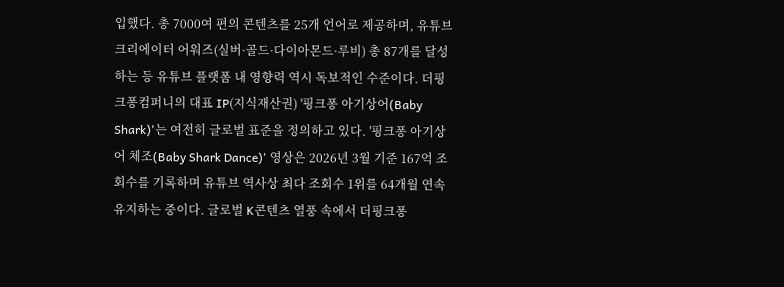입했다. 총 7000여 편의 콘텐츠를 25개 언어로 제공하며, 유튜브 크리에이터 어워즈(실버·골드·다이아몬드·루비) 총 87개를 달성하는 등 유튜브 플랫폼 내 영향력 역시 독보적인 수준이다. 더핑크퐁컴퍼니의 대표 IP(지식재산권) '핑크퐁 아기상어(Baby Shark)'는 여전히 글로벌 표준을 정의하고 있다. '핑크퐁 아기상어 체조(Baby Shark Dance)' 영상은 2026년 3월 기준 167억 조회수를 기록하며 유튜브 역사상 최다 조회수 1위를 64개월 연속 유지하는 중이다. 글로벌 K콘텐츠 열풍 속에서 더핑크퐁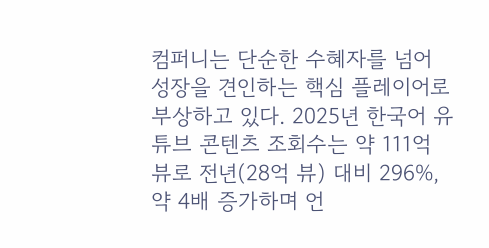컴퍼니는 단순한 수혜자를 넘어 성장을 견인하는 핵심 플레이어로 부상하고 있다. 2025년 한국어 유튜브 콘텐츠 조회수는 약 111억 뷰로 전년(28억 뷰) 대비 296%, 약 4배 증가하며 언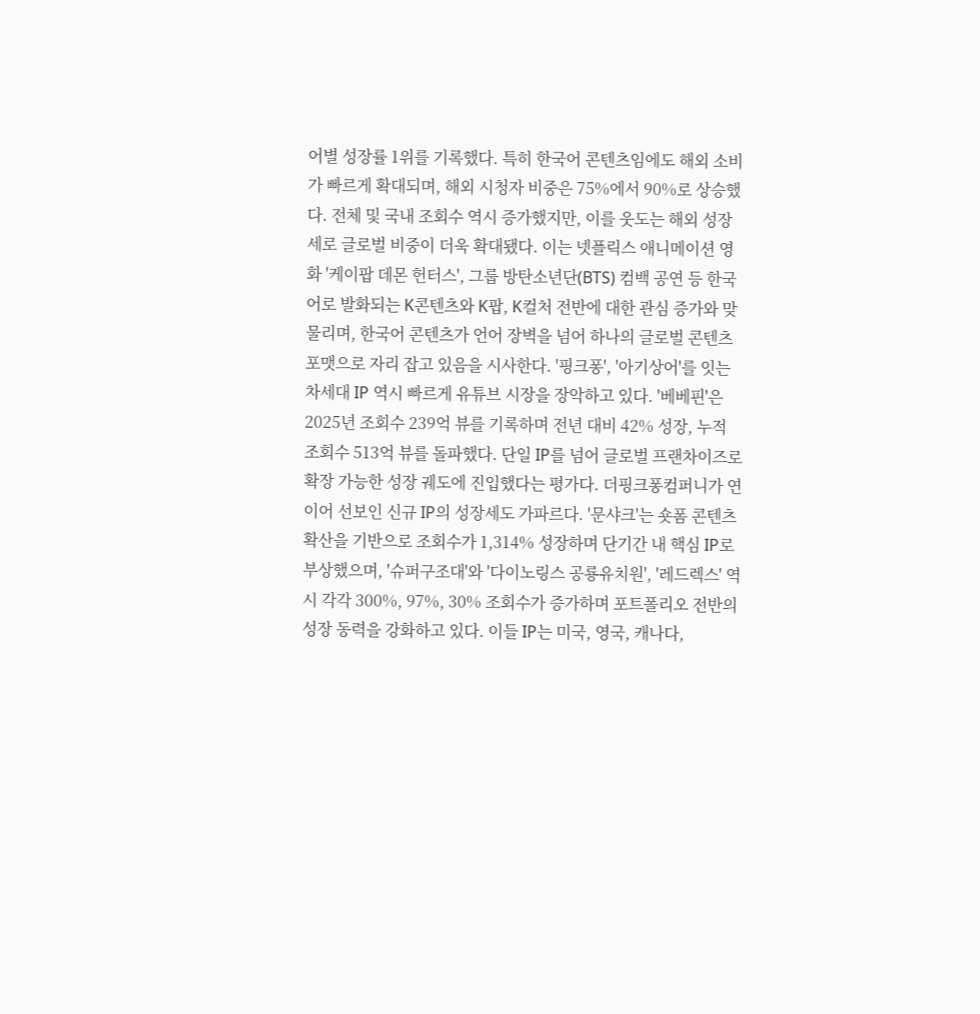어별 성장률 1위를 기록했다. 특히 한국어 콘텐츠임에도 해외 소비가 빠르게 확대되며, 해외 시청자 비중은 75%에서 90%로 상승했다. 전체 및 국내 조회수 역시 증가했지만, 이를 웃도는 해외 성장세로 글로벌 비중이 더욱 확대됐다. 이는 넷플릭스 애니메이션 영화 '케이팝 데몬 헌터스', 그룹 방탄소년단(BTS) 컴백 공연 등 한국어로 발화되는 K콘텐츠와 K팝, K컬처 전반에 대한 관심 증가와 맞물리며, 한국어 콘텐츠가 언어 장벽을 넘어 하나의 글로벌 콘텐츠 포맷으로 자리 잡고 있음을 시사한다. '핑크퐁', '아기상어'를 잇는 차세대 IP 역시 빠르게 유튜브 시장을 장악하고 있다. '베베핀'은 2025년 조회수 239억 뷰를 기록하며 전년 대비 42% 성장, 누적 조회수 513억 뷰를 돌파했다. 단일 IP를 넘어 글로벌 프랜차이즈로 확장 가능한 성장 궤도에 진입했다는 평가다. 더핑크퐁컴퍼니가 연이어 선보인 신규 IP의 성장세도 가파르다. '문샤크'는 숏폼 콘텐츠 확산을 기반으로 조회수가 1,314% 성장하며 단기간 내 핵심 IP로 부상했으며, '슈퍼구조대'와 '다이노링스 공룡유치원', '레드렉스' 역시 각각 300%, 97%, 30% 조회수가 증가하며 포트폴리오 전반의 성장 동력을 강화하고 있다. 이들 IP는 미국, 영국, 캐나다,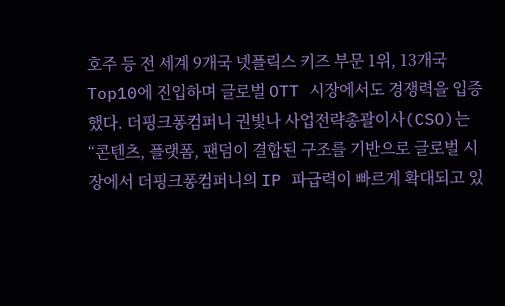호주 등 전 세계 9개국 넷플릭스 키즈 부문 1위, 13개국 Top10에 진입하며 글로벌 OTT 시장에서도 경쟁력을 입증했다. 더핑크퐁컴퍼니 권빛나 사업전략총괄이사(CSO)는 “콘텐츠, 플랫폼, 팬덤이 결합된 구조를 기반으로 글로벌 시장에서 더핑크퐁컴퍼니의 IP 파급력이 빠르게 확대되고 있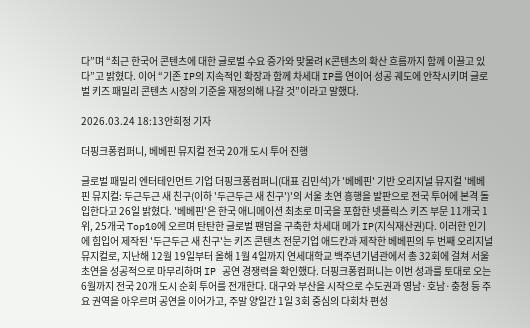다”며 “최근 한국어 콘텐츠에 대한 글로벌 수요 증가와 맞물려 K콘텐츠의 확산 흐름까지 함께 이끌고 있다”고 밝혔다. 이어 “기존 IP의 지속적인 확장과 함께 차세대 IP를 연이어 성공 궤도에 안착시키며 글로벌 키즈 패밀리 콘텐츠 시장의 기준을 재정의해 나갈 것”이라고 말했다.

2026.03.24 18:13안희정 기자

더핑크퐁컴퍼니, 베베핀 뮤지컬 전국 20개 도시 투어 진행

글로벌 패밀리 엔터테인먼트 기업 더핑크퐁컴퍼니(대표 김민석)가 '베베핀' 기반 오리지널 뮤지컬 '베베핀 뮤지컬: 두근두근 새 친구(이하 '두근두근 새 친구')'의 서울 초연 흥행을 발판으로 전국 투어에 본격 돌입한다고 26일 밝혔다. '베베핀'은 한국 애니메이션 최초로 미국을 포함한 넷플릭스 키즈 부문 11개국 1위, 25개국 Top10에 오르며 탄탄한 글로벌 팬덤을 구축한 차세대 메가 IP(지식재산권)다. 이러한 인기에 힘입어 제작된 '두근두근 새 친구'는 키즈 콘텐츠 전문기업 애드칸과 제작한 베베핀의 두 번째 오리지널 뮤지컬로, 지난해 12월 19일부터 올해 1월 4일까지 연세대학교 백주년기념관에서 총 32회에 걸쳐 서울 초연을 성공적으로 마무리하며 IP 공연 경쟁력을 확인했다. 더핑크퐁컴퍼니는 이번 성과를 토대로 오는 6월까지 전국 20개 도시 순회 투어를 전개한다. 대구와 부산을 시작으로 수도권과 영남·호남·충청 등 주요 권역을 아우르며 공연을 이어가고, 주말 양일간 1일 3회 중심의 다회차 편성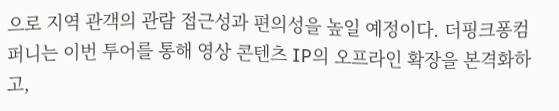으로 지역 관객의 관람 접근성과 편의성을 높일 예정이다. 더핑크퐁컴퍼니는 이번 투어를 통해 영상 콘텐츠 IP의 오프라인 확장을 본격화하고,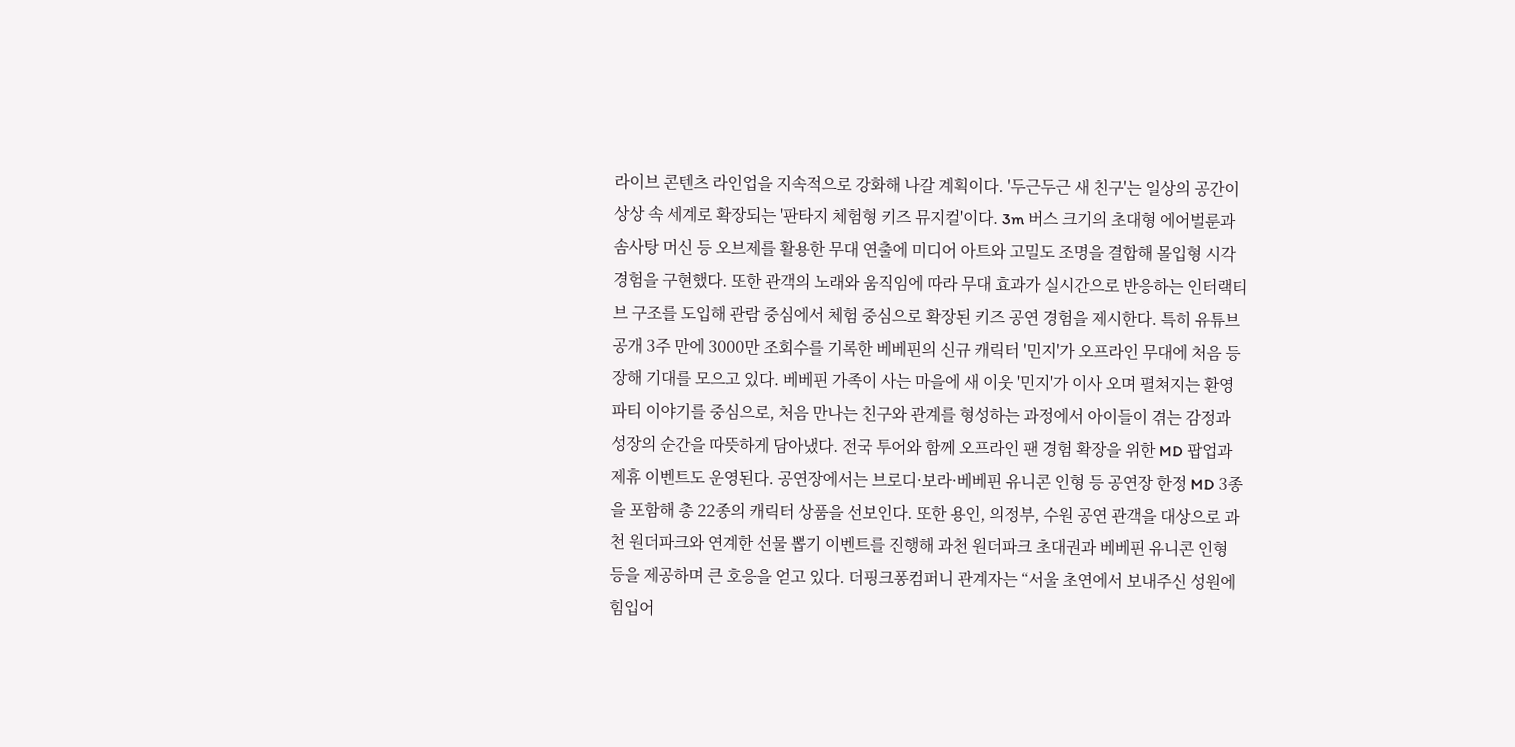라이브 콘텐츠 라인업을 지속적으로 강화해 나갈 계획이다. '두근두근 새 친구'는 일상의 공간이 상상 속 세계로 확장되는 '판타지 체험형 키즈 뮤지컬'이다. 3m 버스 크기의 초대형 에어벌룬과 솜사탕 머신 등 오브제를 활용한 무대 연출에 미디어 아트와 고밀도 조명을 결합해 몰입형 시각 경험을 구현했다. 또한 관객의 노래와 움직임에 따라 무대 효과가 실시간으로 반응하는 인터랙티브 구조를 도입해 관람 중심에서 체험 중심으로 확장된 키즈 공연 경험을 제시한다. 특히 유튜브 공개 3주 만에 3000만 조회수를 기록한 베베핀의 신규 캐릭터 '민지'가 오프라인 무대에 처음 등장해 기대를 모으고 있다. 베베핀 가족이 사는 마을에 새 이웃 '민지'가 이사 오며 펼쳐지는 환영 파티 이야기를 중심으로, 처음 만나는 친구와 관계를 형성하는 과정에서 아이들이 겪는 감정과 성장의 순간을 따뜻하게 담아냈다. 전국 투어와 함께 오프라인 팬 경험 확장을 위한 MD 팝업과 제휴 이벤트도 운영된다. 공연장에서는 브로디·보라·베베핀 유니콘 인형 등 공연장 한정 MD 3종을 포함해 총 22종의 캐릭터 상품을 선보인다. 또한 용인, 의정부, 수원 공연 관객을 대상으로 과천 원더파크와 연계한 선물 뽑기 이벤트를 진행해 과천 원더파크 초대권과 베베핀 유니콘 인형 등을 제공하며 큰 호응을 얻고 있다. 더핑크퐁컴퍼니 관계자는 “서울 초연에서 보내주신 성원에 힘입어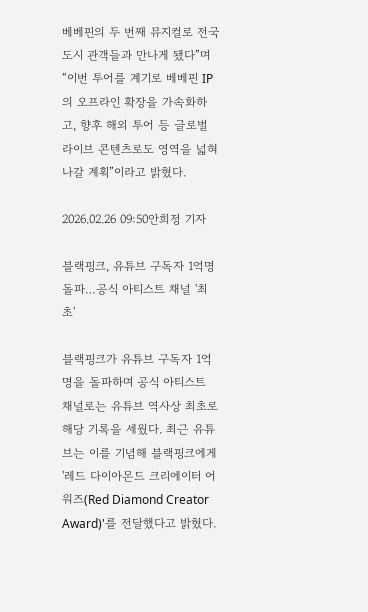베베핀의 두 번째 뮤지컬로 전국 도시 관객들과 만나게 됐다”며 “이번 투어를 계기로 베베핀 IP의 오프라인 확장을 가속화하고, 향후 해외 투어 등 글로벌 라이브 콘텐츠로도 영역을 넓혀 나갈 계획”이라고 밝혔다.

2026.02.26 09:50안희정 기자

블랙핑크, 유튜브 구독자 1억명 돌파…공식 아티스트 채널 '최초'

블랙핑크가 유튜브 구독자 1억 명을 돌파하며 공식 아티스트 채널로는 유튜브 역사상 최초로 해당 기록을 세웠다. 최근 유튜브는 이를 기념해 블랙핑크에게 '레드 다이아몬드 크리에이터 어워즈(Red Diamond Creator Award)'를 전달했다고 밝혔다.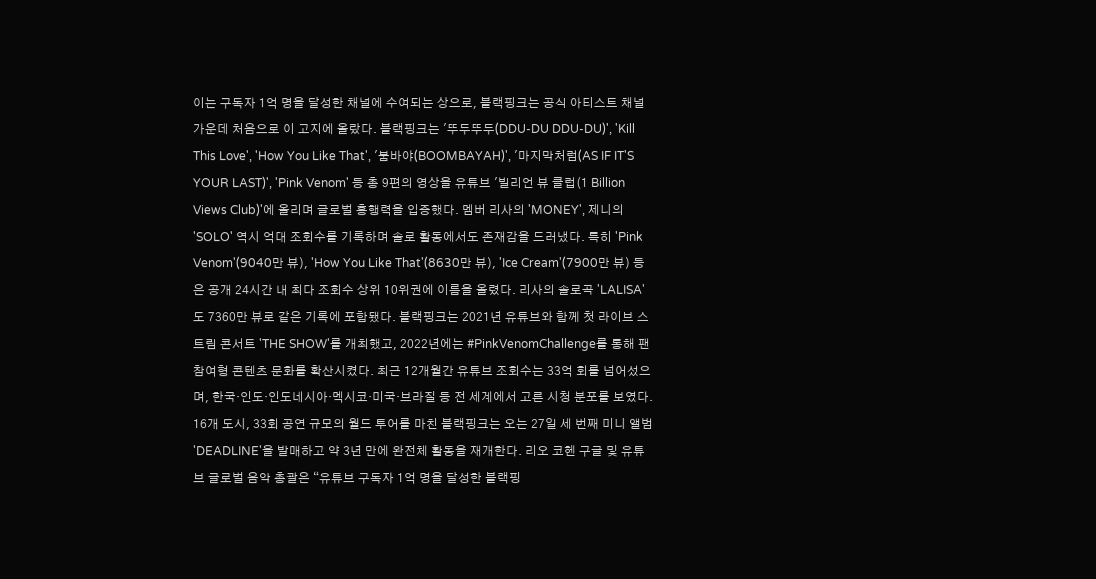이는 구독자 1억 명을 달성한 채널에 수여되는 상으로, 블랙핑크는 공식 아티스트 채널 가운데 처음으로 이 고지에 올랐다. 블랙핑크는 '뚜두뚜두(DDU-DU DDU-DU)', 'Kill This Love', 'How You Like That', '붐바야(BOOMBAYAH)', '마지막처럼(AS IF IT'S YOUR LAST)', 'Pink Venom' 등 총 9편의 영상을 유튜브 '빌리언 뷰 클럽(1 Billion Views Club)'에 올리며 글로벌 흥행력을 입증했다. 멤버 리사의 'MONEY', 제니의 'SOLO' 역시 억대 조회수를 기록하며 솔로 활동에서도 존재감을 드러냈다. 특히 'Pink Venom'(9040만 뷰), 'How You Like That'(8630만 뷰), 'Ice Cream'(7900만 뷰) 등은 공개 24시간 내 최다 조회수 상위 10위권에 이름을 올렸다. 리사의 솔로곡 'LALISA'도 7360만 뷰로 같은 기록에 포함됐다. 블랙핑크는 2021년 유튜브와 함께 첫 라이브 스트림 콘서트 'THE SHOW'를 개최했고, 2022년에는 #PinkVenomChallenge를 통해 팬 참여형 콘텐츠 문화를 확산시켰다. 최근 12개월간 유튜브 조회수는 33억 회를 넘어섰으며, 한국·인도·인도네시아·멕시코·미국·브라질 등 전 세계에서 고른 시청 분포를 보였다. 16개 도시, 33회 공연 규모의 월드 투어를 마친 블랙핑크는 오는 27일 세 번째 미니 앨범 'DEADLINE'을 발매하고 약 3년 만에 완전체 활동을 재개한다. 리오 코헨 구글 및 유튜브 글로벌 음악 총괄은 “유튜브 구독자 1억 명을 달성한 블랙핑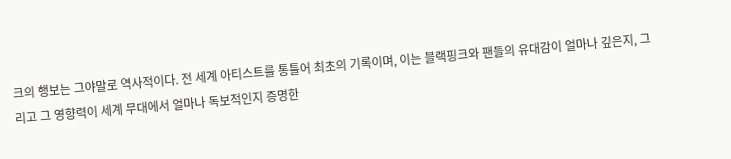크의 행보는 그야말로 역사적이다. 전 세계 아티스트를 통틀어 최초의 기록이며, 이는 블랙핑크와 팬들의 유대감이 얼마나 깊은지, 그리고 그 영향력이 세계 무대에서 얼마나 독보적인지 증명한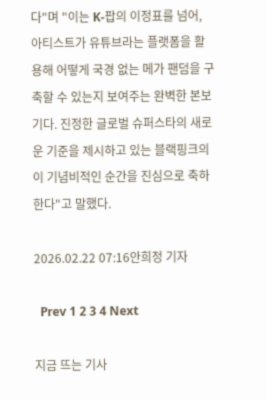다"며 "이는 K-팝의 이정표를 넘어, 아티스트가 유튜브라는 플랫폼을 활용해 어떻게 국경 없는 메가 팬덤을 구축할 수 있는지 보여주는 완벽한 본보기다. 진정한 글로벌 슈퍼스타의 새로운 기준을 제시하고 있는 블랙핑크의 이 기념비적인 순간을 진심으로 축하한다"고 말했다.

2026.02.22 07:16안희정 기자

  Prev 1 2 3 4 Next

지금 뜨는 기사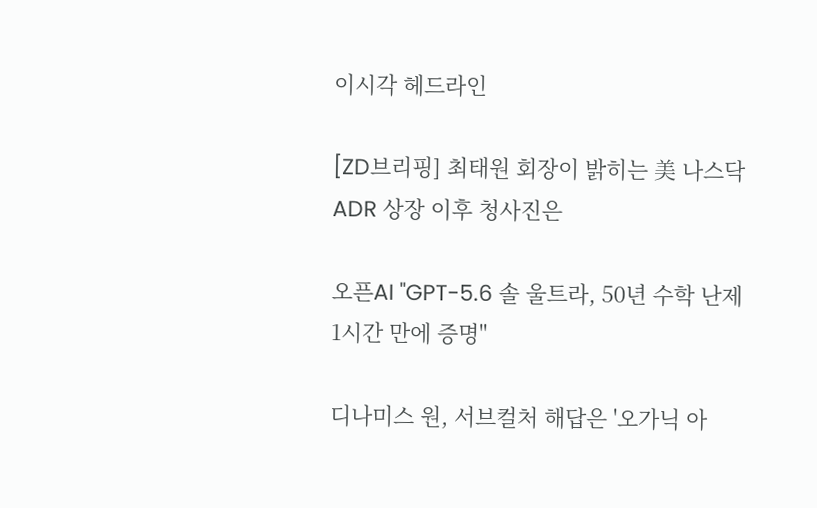이시각 헤드라인

[ZD브리핑] 최태원 회장이 밝히는 美 나스닥 ADR 상장 이후 청사진은

오픈AI "GPT-5.6 솔 울트라, 50년 수학 난제 1시간 만에 증명"

디나미스 원, 서브컬처 해답은 '오가닉 아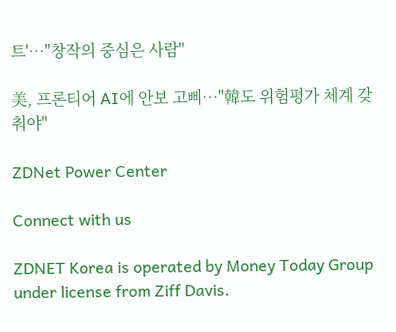트'…"창작의 중심은 사람"

美, 프론티어 AI에 안보 고삐…"韓도 위험평가 체계 갖춰야"

ZDNet Power Center

Connect with us

ZDNET Korea is operated by Money Today Group under license from Ziff Davis.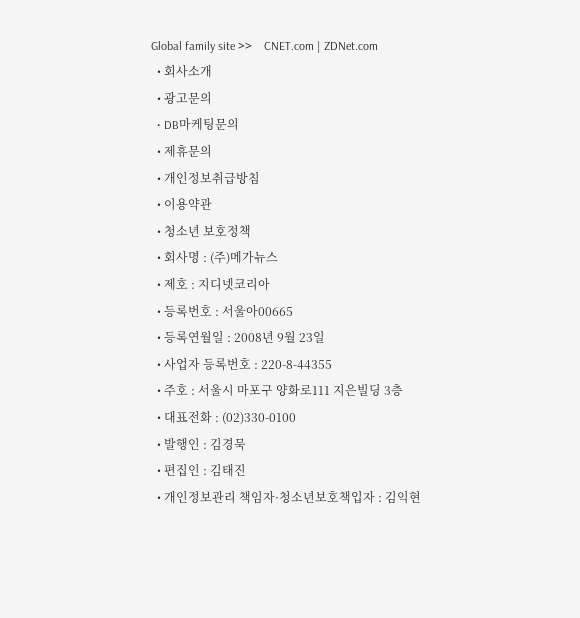Global family site >>    CNET.com | ZDNet.com
  • 회사소개
  • 광고문의
  • DB마케팅문의
  • 제휴문의
  • 개인정보취급방침
  • 이용약관
  • 청소년 보호정책
  • 회사명 : (주)메가뉴스
  • 제호 : 지디넷코리아
  • 등록번호 : 서울아00665
  • 등록연월일 : 2008년 9월 23일
  • 사업자 등록번호 : 220-8-44355
  • 주호 : 서울시 마포구 양화로111 지은빌딩 3층
  • 대표전화 : (02)330-0100
  • 발행인 : 김경묵
  • 편집인 : 김태진
  • 개인정보관리 책임자·청소년보호책입자 : 김익현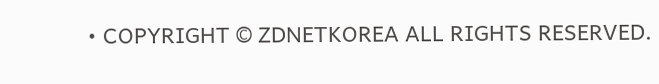• COPYRIGHT © ZDNETKOREA ALL RIGHTS RESERVED.